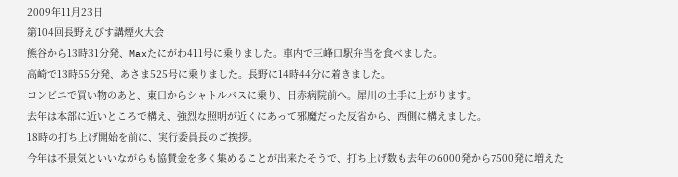2009年11月23日
第104回長野えびす講煙火大会
熊谷から13時31分発、Maxたにがわ411号に乗りました。車内で三峰口駅弁当を食べました。
高崎で13時55分発、あさま525号に乗りました。長野に14時44分に着きました。
コンビニで買い物のあと、東口からシャトルバスに乗り、日赤病院前へ。犀川の土手に上がります。
去年は本部に近いところで構え、強烈な照明が近くにあって邪魔だった反省から、西側に構えました。
18時の打ち上げ開始を前に、実行委員長のご挨拶。
今年は不景気といいながらも協賛金を多く集めることが出来たそうで、打ち上げ数も去年の6000発から7500発に増えた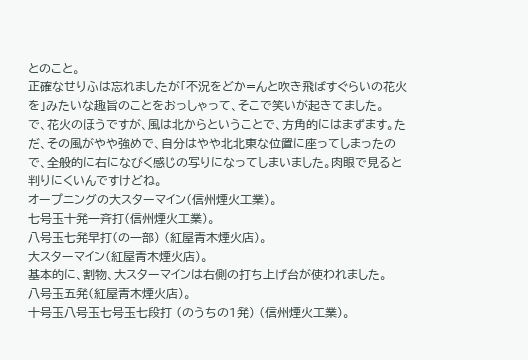とのこと。
正確なせりふは忘れましたが「不況をどか=んと吹き飛ばすぐらいの花火を」みたいな趣旨のことをおっしゃって、そこで笑いが起きてました。
で、花火のほうですが、風は北からということで、方角的にはまずます。ただ、その風がやや強めで、自分はやや北北東な位置に座ってしまったので、全般的に右になびく感じの写りになってしまいました。肉眼で見ると判りにくいんですけどね。
オープニングの大スターマイン(信州煙火工業)。
七号玉十発一斉打(信州煙火工業)。
八号玉七発早打(の一部) (紅屋青木煙火店)。
大スターマイン(紅屋青木煙火店)。
基本的に、割物、大スターマインは右側の打ち上げ台が使われました。
八号玉五発(紅屋青木煙火店)。
十号玉八号玉七号玉七段打 (のうちの1発) (信州煙火工業)。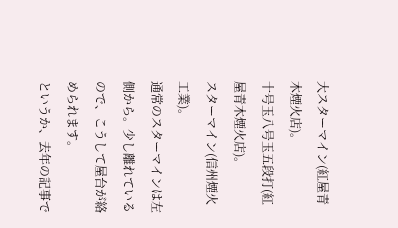大スターマイン(紅屋青木煙火店)。
十号玉八号玉五段打(紅屋青木煙火店)。
スターマイン(信州煙火工業)。
通常のスターマインは左側から。少し離れているので、こうして屋台が絡められます。
というか、去年の記事で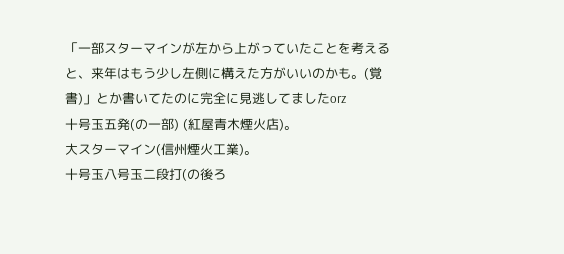「一部スターマインが左から上がっていたことを考えると、来年はもう少し左側に構えた方がいいのかも。(覚書)」とか書いてたのに完全に見逃してましたorz
十号玉五発(の一部) (紅屋青木煙火店)。
大スターマイン(信州煙火工業)。
十号玉八号玉二段打(の後ろ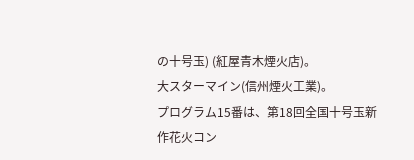の十号玉) (紅屋青木煙火店)。
大スターマイン(信州煙火工業)。
プログラム15番は、第18回全国十号玉新作花火コン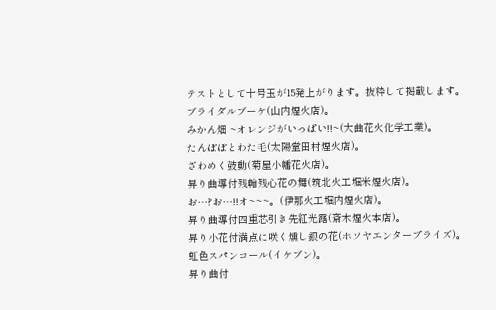テストとして十号玉が15発上がります。抜粋して掲載します。
ブライダルブーケ(山内煙火店)。
みかん畑 ~オレンジがいっぱい!!~(大曲花火化学工業)。
たんぽぽとわた毛(太陽堂田村煙火店)。
ざわめく鼓動(菊屋小幡花火店)。
昇り曲導付残輪残心花の舞(筑北火工堀米煙火店)。
お…?お…!!オ~~~。(伊那火工堀内煙火店)。
昇り曲導付四重芯引き先紅光露(斎木煙火本店)。
昇り小花付満点に咲く燻し銀の花(ホソヤエンタープライズ)。
虹色スパンコール(イケブン)。
昇り曲付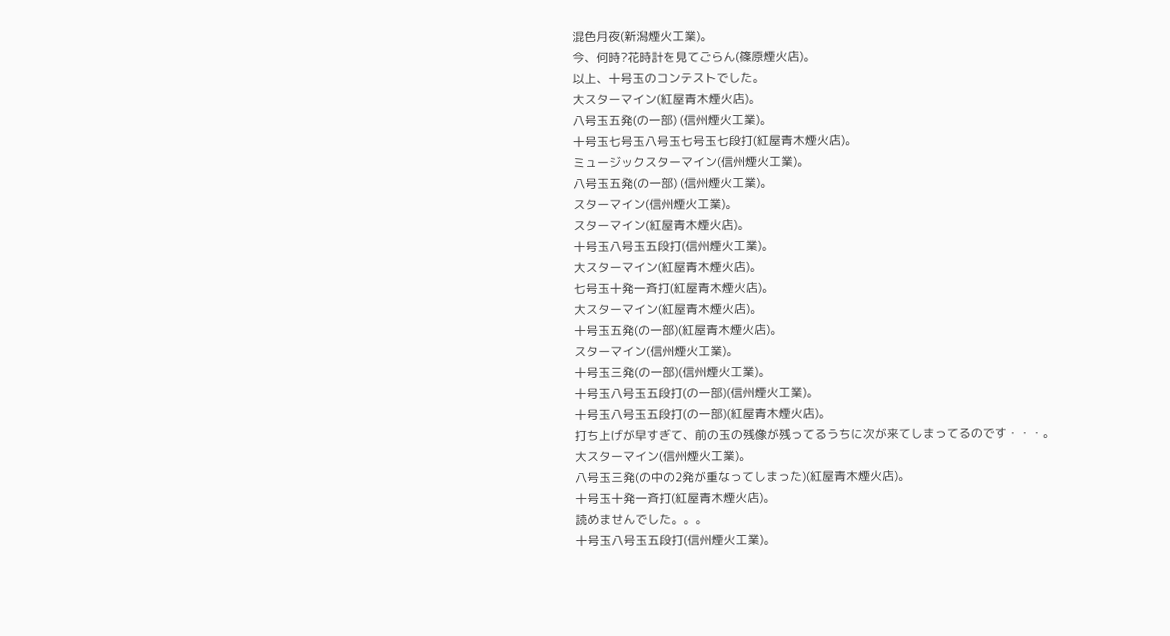混色月夜(新潟煙火工業)。
今、何時?花時計を見てごらん(篠原煙火店)。
以上、十号玉のコンテストでした。
大スターマイン(紅屋青木煙火店)。
八号玉五発(の一部) (信州煙火工業)。
十号玉七号玉八号玉七号玉七段打(紅屋青木煙火店)。
ミュージックスターマイン(信州煙火工業)。
八号玉五発(の一部) (信州煙火工業)。
スターマイン(信州煙火工業)。
スターマイン(紅屋青木煙火店)。
十号玉八号玉五段打(信州煙火工業)。
大スターマイン(紅屋青木煙火店)。
七号玉十発一斉打(紅屋青木煙火店)。
大スターマイン(紅屋青木煙火店)。
十号玉五発(の一部)(紅屋青木煙火店)。
スターマイン(信州煙火工業)。
十号玉三発(の一部)(信州煙火工業)。
十号玉八号玉五段打(の一部)(信州煙火工業)。
十号玉八号玉五段打(の一部)(紅屋青木煙火店)。
打ち上げが早すぎて、前の玉の残像が残ってるうちに次が来てしまってるのです・・・。
大スターマイン(信州煙火工業)。
八号玉三発(の中の2発が重なってしまった)(紅屋青木煙火店)。
十号玉十発一斉打(紅屋青木煙火店)。
読めませんでした。。。
十号玉八号玉五段打(信州煙火工業)。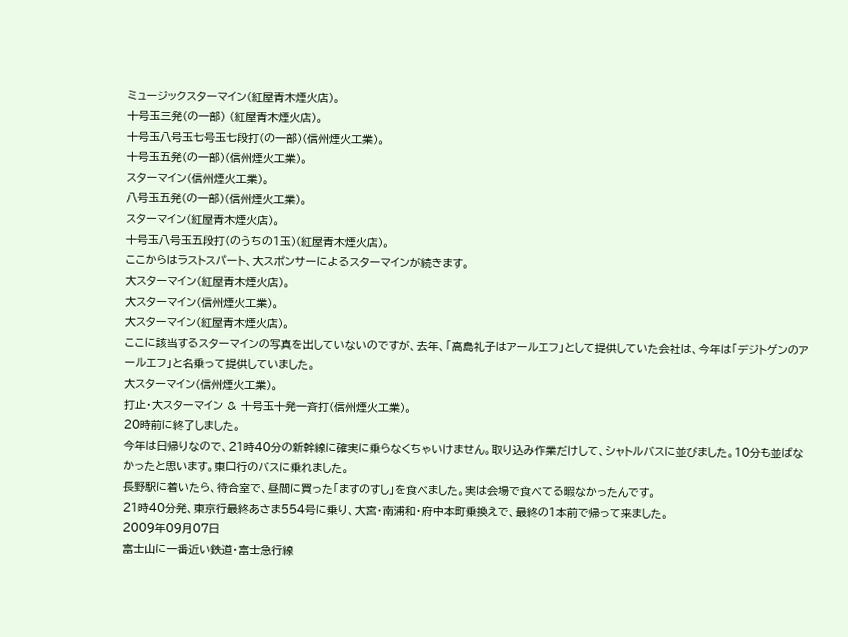ミュージックスターマイン(紅屋青木煙火店)。
十号玉三発(の一部) (紅屋青木煙火店)。
十号玉八号玉七号玉七段打(の一部)(信州煙火工業)。
十号玉五発(の一部)(信州煙火工業)。
スターマイン(信州煙火工業)。
八号玉五発(の一部)(信州煙火工業)。
スターマイン(紅屋青木煙火店)。
十号玉八号玉五段打(のうちの1玉)(紅屋青木煙火店)。
ここからはラストスパート、大スポンサーによるスターマインが続きます。
大スターマイン(紅屋青木煙火店)。
大スターマイン(信州煙火工業)。
大スターマイン(紅屋青木煙火店)。
ここに該当するスターマインの写真を出していないのですが、去年、「高島礼子はアールエフ」として提供していた会社は、今年は「デジトゲンのアールエフ」と名乗って提供していました。
大スターマイン(信州煙火工業)。
打止・大スターマイン & 十号玉十発一斉打(信州煙火工業)。
20時前に終了しました。
今年は日帰りなので、21時40分の新幹線に確実に乗らなくちゃいけません。取り込み作業だけして、シャトルバスに並びました。10分も並ばなかったと思います。東口行のバスに乗れました。
長野駅に着いたら、待合室で、昼間に買った「ますのすし」を食べました。実は会場で食べてる暇なかったんです。
21時40分発、東京行最終あさま554号に乗り、大宮・南浦和・府中本町乗換えで、最終の1本前で帰って来ました。
2009年09月07日
富士山に一番近い鉄道・富士急行線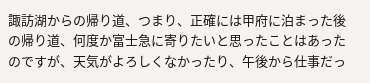諏訪湖からの帰り道、つまり、正確には甲府に泊まった後の帰り道、何度か富士急に寄りたいと思ったことはあったのですが、天気がよろしくなかったり、午後から仕事だっ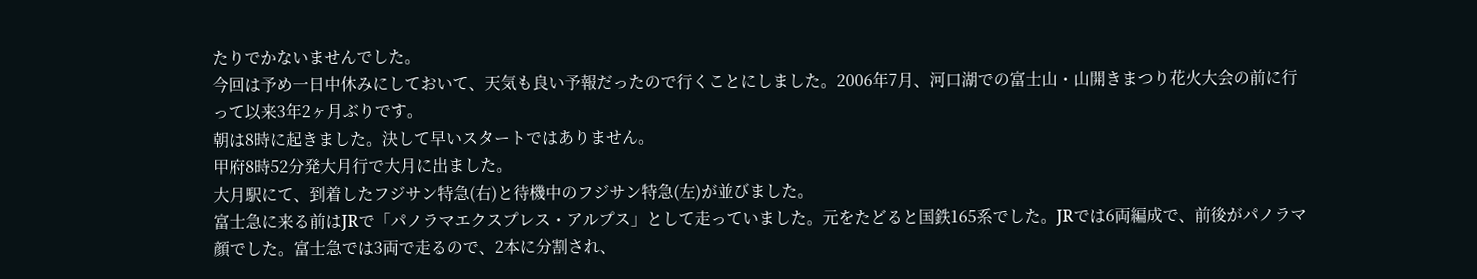たりでかないませんでした。
今回は予め一日中休みにしておいて、天気も良い予報だったので行くことにしました。2006年7月、河口湖での富士山・山開きまつり花火大会の前に行って以来3年2ヶ月ぶりです。
朝は8時に起きました。決して早いスタートではありません。
甲府8時52分発大月行で大月に出ました。
大月駅にて、到着したフジサン特急(右)と待機中のフジサン特急(左)が並びました。
富士急に来る前はJRで「パノラマエクスプレス・アルプス」として走っていました。元をたどると国鉄165系でした。JRでは6両編成で、前後がパノラマ顔でした。富士急では3両で走るので、2本に分割され、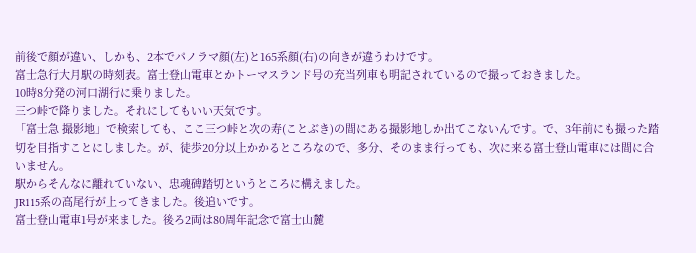前後で顔が違い、しかも、2本でパノラマ顔(左)と165系顔(右)の向きが違うわけです。
富士急行大月駅の時刻表。富士登山電車とかトーマスランド号の充当列車も明記されているので撮っておきました。
10時8分発の河口湖行に乗りました。
三つ峠で降りました。それにしてもいい天気です。
「富士急 撮影地」で検索しても、ここ三つ峠と次の寿(ことぶき)の間にある撮影地しか出てこないんです。で、3年前にも撮った踏切を目指すことにしました。が、徒歩20分以上かかるところなので、多分、そのまま行っても、次に来る富士登山電車には間に合いません。
駅からそんなに離れていない、忠魂碑踏切というところに構えました。
JR115系の高尾行が上ってきました。後追いです。
富士登山電車1号が来ました。後ろ2両は80周年記念で富士山麓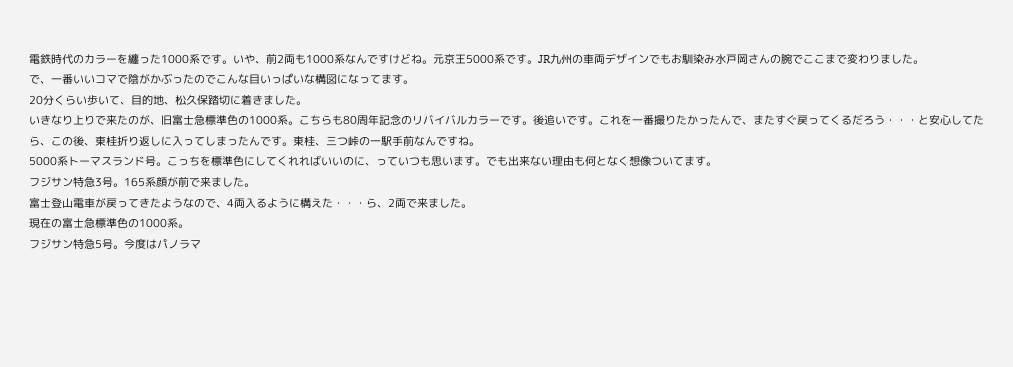電鉄時代のカラーを纏った1000系です。いや、前2両も1000系なんですけどね。元京王5000系です。JR九州の車両デザインでもお馴染み水戸岡さんの腕でここまで変わりました。
で、一番いいコマで陰がかぶったのでこんな目いっぱいな構図になってます。
20分くらい歩いて、目的地、松久保踏切に着きました。
いきなり上りで来たのが、旧富士急標準色の1000系。こちらも80周年記念のリバイバルカラーです。後追いです。これを一番撮りたかったんで、またすぐ戻ってくるだろう・・・と安心してたら、この後、東桂折り返しに入ってしまったんです。東桂、三つ峠の一駅手前なんですね。
5000系トーマスランド号。こっちを標準色にしてくれればいいのに、っていつも思います。でも出来ない理由も何となく想像ついてます。
フジサン特急3号。165系顔が前で来ました。
富士登山電車が戻ってきたようなので、4両入るように構えた・・・ら、2両で来ました。
現在の富士急標準色の1000系。
フジサン特急5号。今度はパノラマ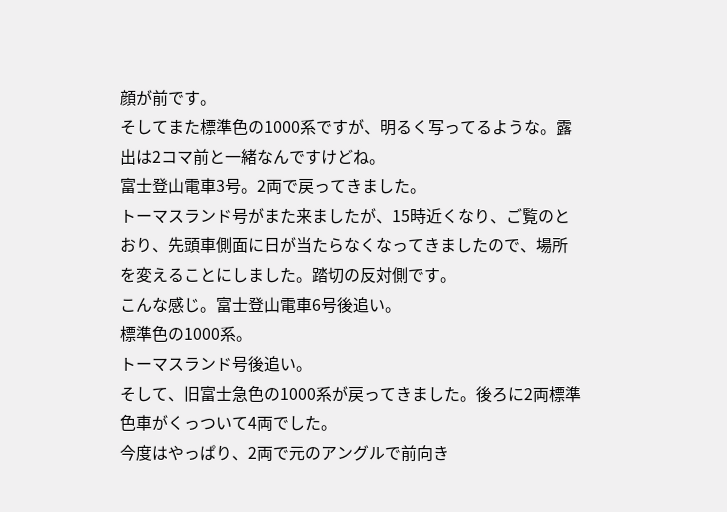顔が前です。
そしてまた標準色の1000系ですが、明るく写ってるような。露出は2コマ前と一緒なんですけどね。
富士登山電車3号。2両で戻ってきました。
トーマスランド号がまた来ましたが、15時近くなり、ご覧のとおり、先頭車側面に日が当たらなくなってきましたので、場所を変えることにしました。踏切の反対側です。
こんな感じ。富士登山電車6号後追い。
標準色の1000系。
トーマスランド号後追い。
そして、旧富士急色の1000系が戻ってきました。後ろに2両標準色車がくっついて4両でした。
今度はやっぱり、2両で元のアングルで前向き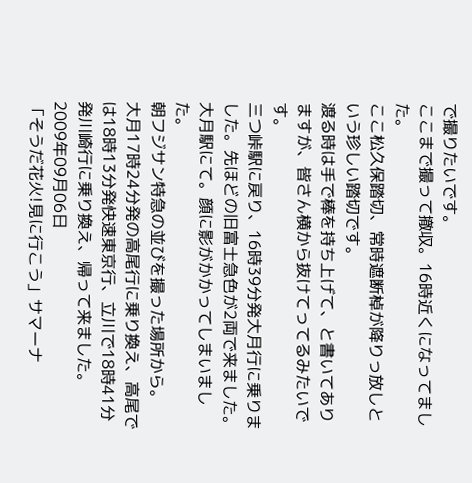で撮りたいです。
ここまで撮って撤収。16時近くになってました。
ここ松久保踏切、常時遮断棹が降りっ放しという珍しい踏切です。
渡る時は手で棒を持ち上げて、と書いてありますが、皆さん横から抜けてってるみたいです。
三つ峠駅に戻り、16時39分発大月行に乗りました。先ほどの旧富士急色が2両で来ました。
大月駅にて。顔に影がかかってしまいました。
朝フジサン特急の並びを撮った場所から。
大月17時24分発の高尾行に乗り換え、高尾では18時13分発快速東京行、立川で18時41分発川崎行に乗り換え、帰って来ました。
2009年09月06日
「そうだ花火!見に行こう」サマーナ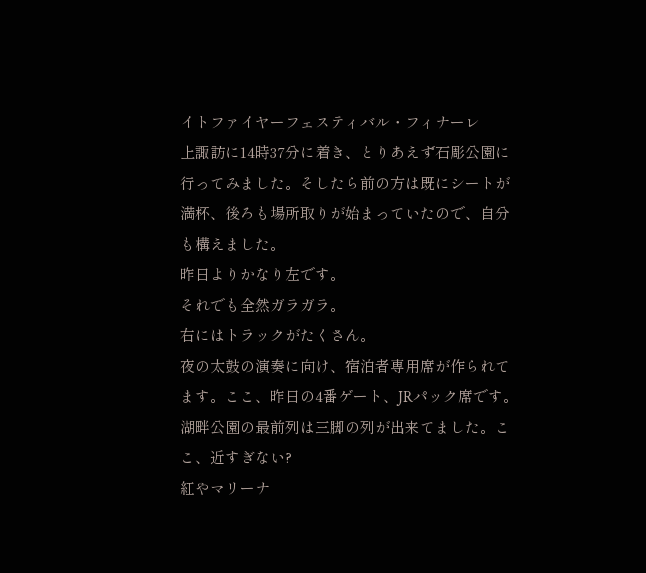イトファイヤーフェスティバル・フィナーレ
上諏訪に14時37分に着き、とりあえず石彫公園に行ってみました。そしたら前の方は既にシートが満杯、後ろも場所取りが始まっていたので、自分も構えました。
昨日よりかなり左です。
それでも全然ガラガラ。
右にはトラックがたくさん。
夜の太鼓の演奏に向け、宿泊者専用席が作られてます。ここ、昨日の4番ゲート、JRパック席です。
湖畔公園の最前列は三脚の列が出来てました。ここ、近すぎない?
紅やマリーナ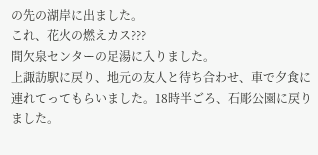の先の湖岸に出ました。
これ、花火の燃えカス???
間欠泉センターの足湯に入りました。
上諏訪駅に戻り、地元の友人と待ち合わせ、車で夕食に連れてってもらいました。18時半ごろ、石彫公園に戻りました。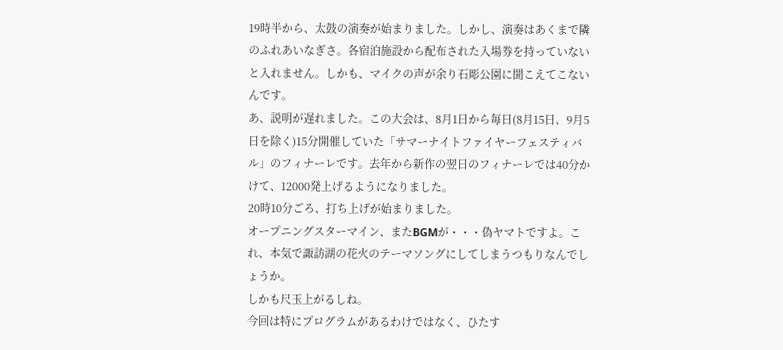19時半から、太鼓の演奏が始まりました。しかし、演奏はあくまで隣のふれあいなぎさ。各宿泊施設から配布された入場券を持っていないと入れません。しかも、マイクの声が余り石彫公園に聞こえてこないんです。
あ、説明が遅れました。この大会は、8月1日から毎日(8月15日、9月5日を除く)15分開催していた「サマーナイトファイヤーフェスティバル」のフィナーレです。去年から新作の翌日のフィナーレでは40分かけて、12000発上げるようになりました。
20時10分ごろ、打ち上げが始まりました。
オープニングスターマイン、またBGMが・・・偽ヤマトですよ。これ、本気で諏訪湖の花火のテーマソングにしてしまうつもりなんでしょうか。
しかも尺玉上がるしね。
今回は特にプログラムがあるわけではなく、ひたす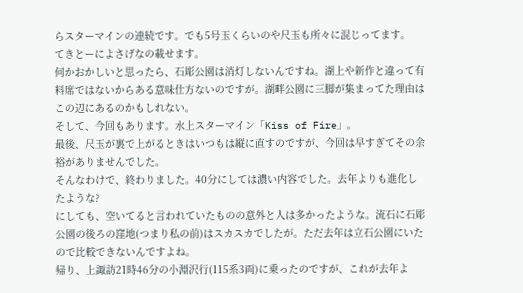らスターマインの連続です。でも5号玉くらいのや尺玉も所々に混じってます。
てきとーによさげなの載せます。
何かおかしいと思ったら、石彫公園は消灯しないんですね。湖上や新作と違って有料席ではないからある意味仕方ないのですが。湖畔公園に三脚が集まってた理由はこの辺にあるのかもしれない。
そして、今回もあります。水上スターマイン「Kiss of Fire」。
最後、尺玉が裏で上がるときはいつもは縦に直すのですが、今回は早すぎてその余裕がありませんでした。
そんなわけで、終わりました。40分にしては濃い内容でした。去年よりも進化したような?
にしても、空いてると言われていたものの意外と人は多かったような。流石に石彫公園の後ろの窪地(つまり私の前)はスカスカでしたが。ただ去年は立石公園にいたので比較できないんですよね。
帰り、上諏訪21時46分の小淵沢行(115系3両)に乗ったのですが、これが去年よ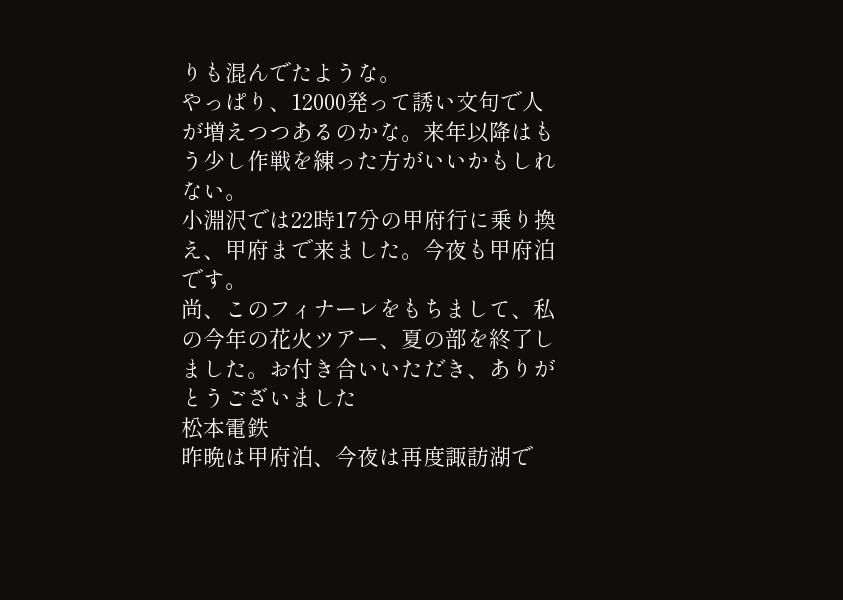りも混んでたような。
やっぱり、12000発って誘い文句で人が増えつつあるのかな。来年以降はもう少し作戦を練った方がいいかもしれない。
小淵沢では22時17分の甲府行に乗り換え、甲府まで来ました。今夜も甲府泊です。
尚、このフィナーレをもちまして、私の今年の花火ツアー、夏の部を終了しました。お付き合いいただき、ありがとうございました
松本電鉄
昨晩は甲府泊、今夜は再度諏訪湖で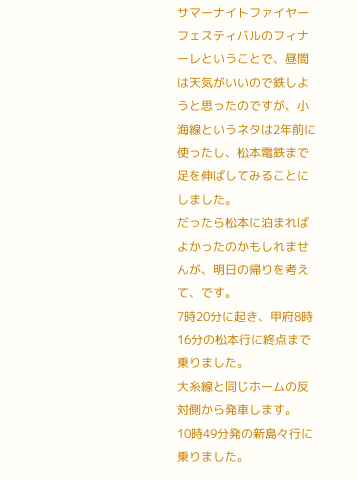サマーナイトファイヤーフェスティバルのフィナーレということで、昼間は天気がいいので鉄しようと思ったのですが、小海線というネタは2年前に使ったし、松本電鉄まで足を伸ばしてみることにしました。
だったら松本に泊まればよかったのかもしれませんが、明日の帰りを考えて、です。
7時20分に起き、甲府8時16分の松本行に終点まで乗りました。
大糸線と同じホームの反対側から発車します。
10時49分発の新島々行に乗りました。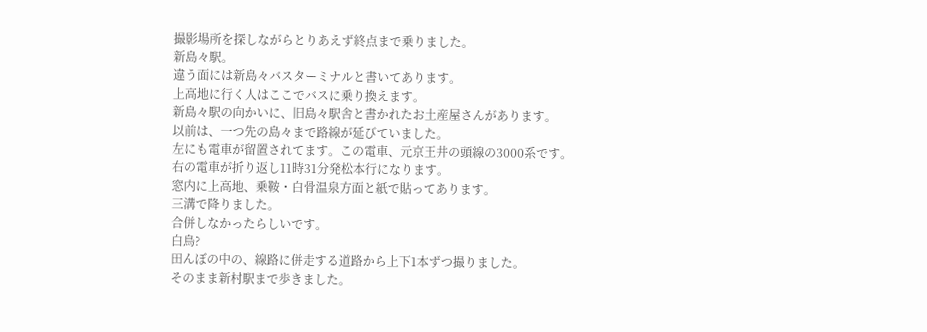撮影場所を探しながらとりあえず終点まで乗りました。
新島々駅。
違う面には新島々バスターミナルと書いてあります。
上高地に行く人はここでバスに乗り換えます。
新島々駅の向かいに、旧島々駅舎と書かれたお土産屋さんがあります。
以前は、一つ先の島々まで路線が延びていました。
左にも電車が留置されてます。この電車、元京王井の頭線の3000系です。
右の電車が折り返し11時31分発松本行になります。
窓内に上高地、乗鞍・白骨温泉方面と紙で貼ってあります。
三溝で降りました。
合併しなかったらしいです。
白鳥?
田んぼの中の、線路に併走する道路から上下1本ずつ撮りました。
そのまま新村駅まで歩きました。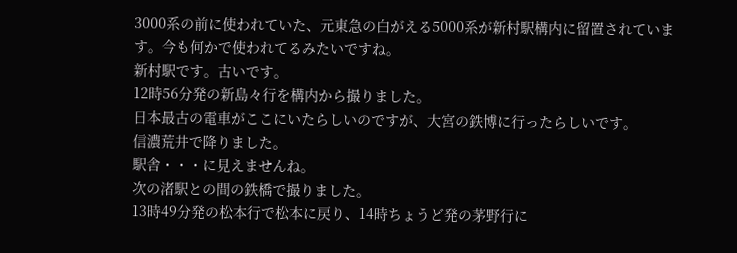3000系の前に使われていた、元東急の白がえる5000系が新村駅構内に留置されています。今も何かで使われてるみたいですね。
新村駅です。古いです。
12時56分発の新島々行を構内から撮りました。
日本最古の電車がここにいたらしいのですが、大宮の鉄博に行ったらしいです。
信濃荒井で降りました。
駅舎・・・に見えませんね。
次の渚駅との間の鉄橋で撮りました。
13時49分発の松本行で松本に戻り、14時ちょうど発の茅野行に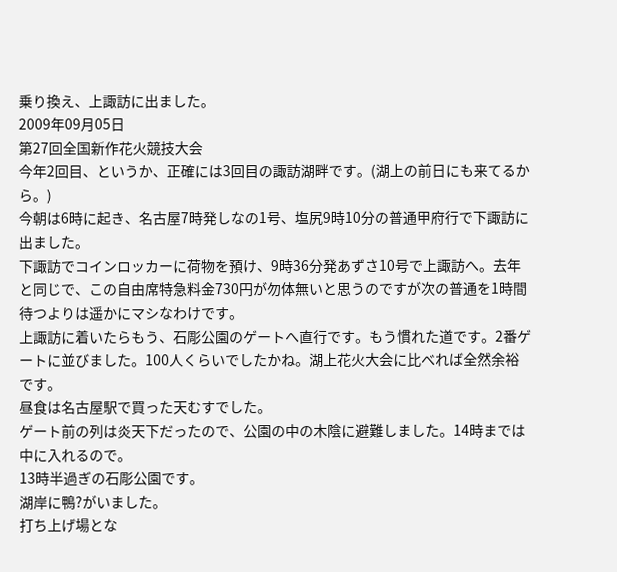乗り換え、上諏訪に出ました。
2009年09月05日
第27回全国新作花火競技大会
今年2回目、というか、正確には3回目の諏訪湖畔です。(湖上の前日にも来てるから。)
今朝は6時に起き、名古屋7時発しなの1号、塩尻9時10分の普通甲府行で下諏訪に出ました。
下諏訪でコインロッカーに荷物を預け、9時36分発あずさ10号で上諏訪へ。去年と同じで、この自由席特急料金730円が勿体無いと思うのですが次の普通を1時間待つよりは遥かにマシなわけです。
上諏訪に着いたらもう、石彫公園のゲートへ直行です。もう慣れた道です。2番ゲートに並びました。100人くらいでしたかね。湖上花火大会に比べれば全然余裕です。
昼食は名古屋駅で買った天むすでした。
ゲート前の列は炎天下だったので、公園の中の木陰に避難しました。14時までは中に入れるので。
13時半過ぎの石彫公園です。
湖岸に鴨?がいました。
打ち上げ場とな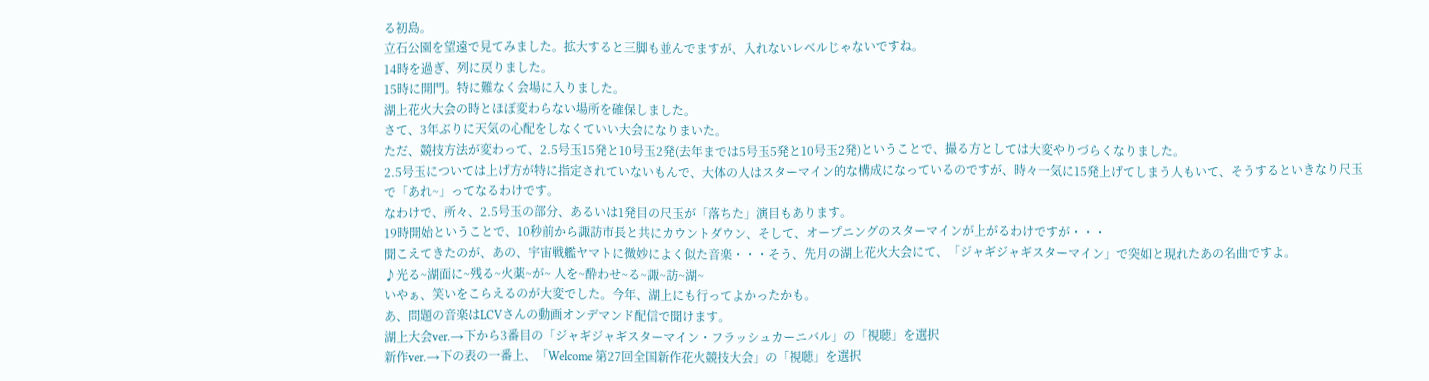る初島。
立石公園を望遠で見てみました。拡大すると三脚も並んでますが、入れないレベルじゃないですね。
14時を過ぎ、列に戻りました。
15時に開門。特に難なく会場に入りました。
湖上花火大会の時とほぼ変わらない場所を確保しました。
さて、3年ぶりに天気の心配をしなくていい大会になりまいた。
ただ、競技方法が変わって、2.5号玉15発と10号玉2発(去年までは5号玉5発と10号玉2発)ということで、撮る方としては大変やりづらくなりました。
2.5号玉については上げ方が特に指定されていないもんで、大体の人はスターマイン的な構成になっているのですが、時々一気に15発上げてしまう人もいて、そうするといきなり尺玉で「あれ~」ってなるわけです。
なわけで、所々、2.5号玉の部分、あるいは1発目の尺玉が「落ちた」演目もあります。
19時開始ということで、10秒前から諏訪市長と共にカウントダウン、そして、オープニングのスターマインが上がるわけですが・・・
聞こえてきたのが、あの、宇宙戦艦ヤマトに微妙によく似た音楽・・・そう、先月の湖上花火大会にて、「ジャギジャギスターマイン」で突如と現れたあの名曲ですよ。
♪光る~湖面に~残る~火薬~が~ 人を~酔わせ~る~諏~訪~湖~
いやぁ、笑いをこらえるのが大変でした。今年、湖上にも行ってよかったかも。
あ、問題の音楽はLCVさんの動画オンデマンド配信で聞けます。
湖上大会ver.→下から3番目の「ジャギジャギスターマイン・フラッシュカーニバル」の「視聴」を選択
新作ver.→下の表の一番上、「Welcome 第27回全国新作花火競技大会」の「視聴」を選択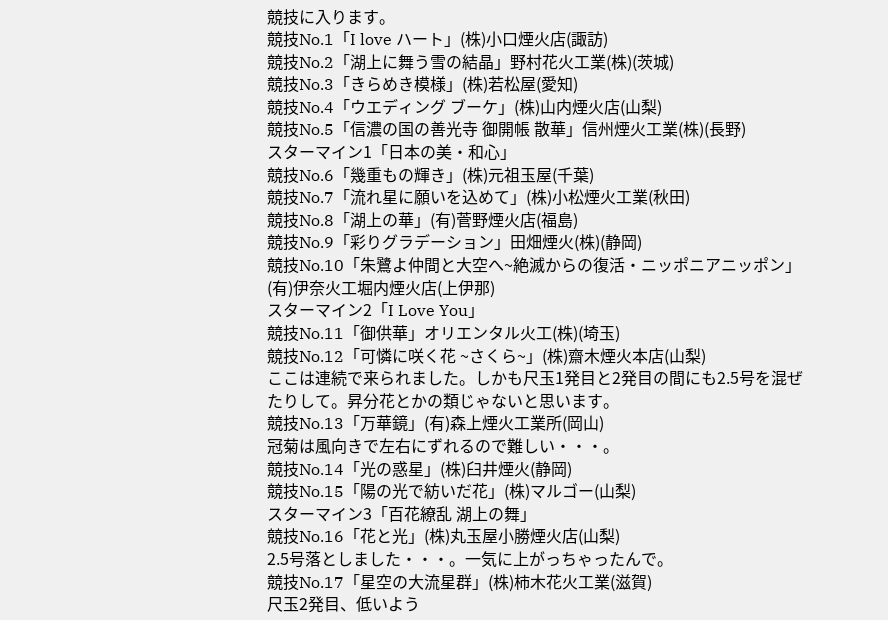競技に入ります。
競技No.1「I love ハート」(株)小口煙火店(諏訪)
競技No.2「湖上に舞う雪の結晶」野村花火工業(株)(茨城)
競技No.3「きらめき模様」(株)若松屋(愛知)
競技No.4「ウエディング ブーケ」(株)山内煙火店(山梨)
競技No.5「信濃の国の善光寺 御開帳 散華」信州煙火工業(株)(長野)
スターマイン1「日本の美・和心」
競技No.6「幾重もの輝き」(株)元祖玉屋(千葉)
競技No.7「流れ星に願いを込めて」(株)小松煙火工業(秋田)
競技No.8「湖上の華」(有)菅野煙火店(福島)
競技No.9「彩りグラデーション」田畑煙火(株)(静岡)
競技No.10「朱鷺よ仲間と大空へ~絶滅からの復活・ニッポニアニッポン」(有)伊奈火工堀内煙火店(上伊那)
スターマイン2「I Love You」
競技No.11「御供華」オリエンタル火工(株)(埼玉)
競技No.12「可憐に咲く花 ~さくら~」(株)齋木煙火本店(山梨)
ここは連続で来られました。しかも尺玉1発目と2発目の間にも2.5号を混ぜたりして。昇分花とかの類じゃないと思います。
競技No.13「万華鏡」(有)森上煙火工業所(岡山)
冠菊は風向きで左右にずれるので難しい・・・。
競技No.14「光の惑星」(株)臼井煙火(静岡)
競技No.15「陽の光で紡いだ花」(株)マルゴー(山梨)
スターマイン3「百花繚乱 湖上の舞」
競技No.16「花と光」(株)丸玉屋小勝煙火店(山梨)
2.5号落としました・・・。一気に上がっちゃったんで。
競技No.17「星空の大流星群」(株)柿木花火工業(滋賀)
尺玉2発目、低いよう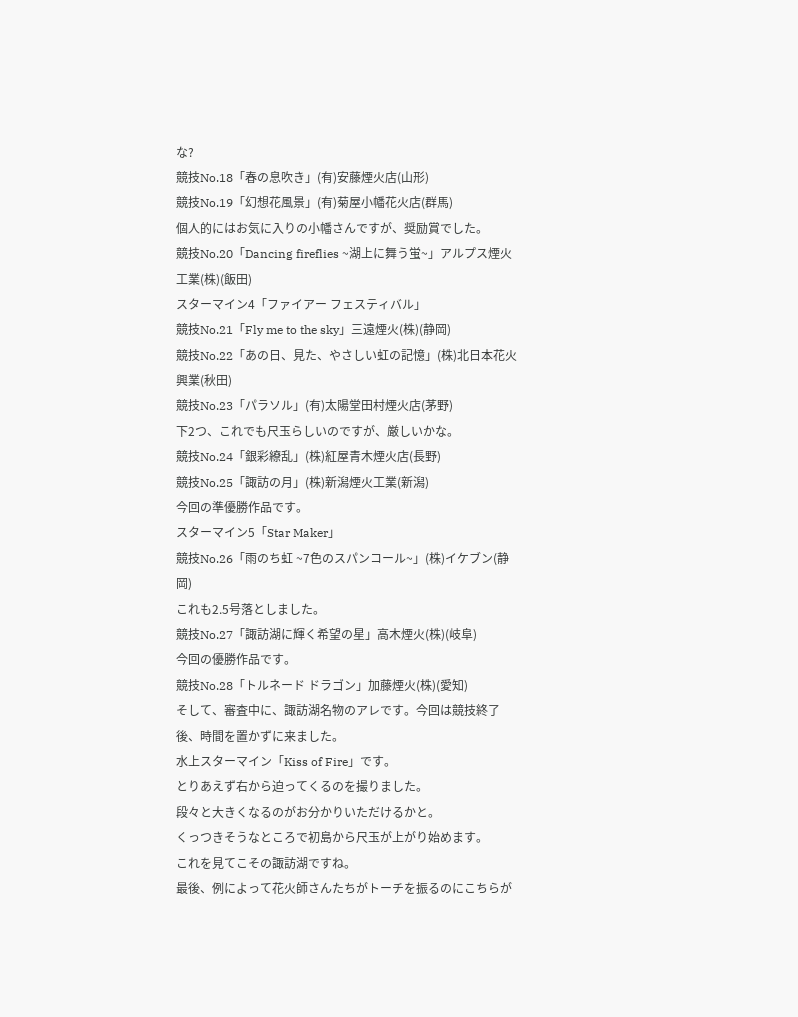な?
競技No.18「春の息吹き」(有)安藤煙火店(山形)
競技No.19「幻想花風景」(有)菊屋小幡花火店(群馬)
個人的にはお気に入りの小幡さんですが、奨励賞でした。
競技No.20「Dancing fireflies ~湖上に舞う蛍~」アルプス煙火工業(株)(飯田)
スターマイン4「ファイアー フェスティバル」
競技No.21「Fly me to the sky」三遠煙火(株)(静岡)
競技No.22「あの日、見た、やさしい虹の記憶」(株)北日本花火興業(秋田)
競技No.23「パラソル」(有)太陽堂田村煙火店(茅野)
下2つ、これでも尺玉らしいのですが、厳しいかな。
競技No.24「銀彩繚乱」(株)紅屋青木煙火店(長野)
競技No.25「諏訪の月」(株)新潟煙火工業(新潟)
今回の準優勝作品です。
スターマイン5「Star Maker」
競技No.26「雨のち虹 ~7色のスパンコール~」(株)イケブン(静岡)
これも2.5号落としました。
競技No.27「諏訪湖に輝く希望の星」高木煙火(株)(岐阜)
今回の優勝作品です。
競技No.28「トルネード ドラゴン」加藤煙火(株)(愛知)
そして、審査中に、諏訪湖名物のアレです。今回は競技終了後、時間を置かずに来ました。
水上スターマイン「Kiss of Fire」です。
とりあえず右から迫ってくるのを撮りました。
段々と大きくなるのがお分かりいただけるかと。
くっつきそうなところで初島から尺玉が上がり始めます。
これを見てこその諏訪湖ですね。
最後、例によって花火師さんたちがトーチを振るのにこちらが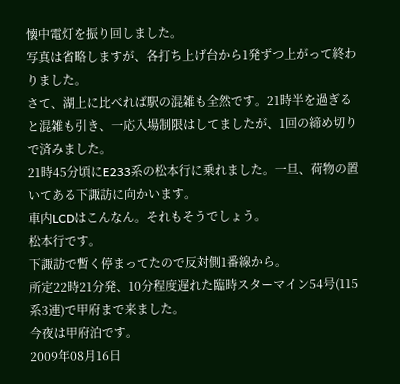懐中電灯を振り回しました。
写真は省略しますが、各打ち上げ台から1発ずつ上がって終わりました。
さて、湖上に比べれば駅の混雑も全然です。21時半を過ぎると混雑も引き、一応入場制限はしてましたが、1回の締め切りで済みました。
21時45分頃にE233系の松本行に乗れました。一旦、荷物の置いてある下諏訪に向かいます。
車内LCDはこんなん。それもそうでしょう。
松本行です。
下諏訪で暫く停まってたので反対側1番線から。
所定22時21分発、10分程度遅れた臨時スターマイン54号(115系3連)で甲府まで来ました。
今夜は甲府泊です。
2009年08月16日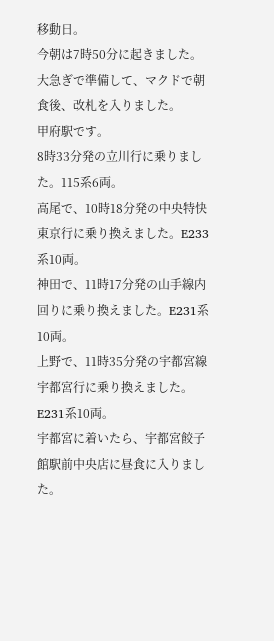移動日。
今朝は7時50分に起きました。大急ぎで準備して、マクドで朝食後、改札を入りました。
甲府駅です。
8時33分発の立川行に乗りました。115系6両。
高尾で、10時18分発の中央特快東京行に乗り換えました。E233系10両。
神田で、11時17分発の山手線内回りに乗り換えました。E231系10両。
上野で、11時35分発の宇都宮線宇都宮行に乗り換えました。E231系10両。
宇都宮に着いたら、宇都宮餃子館駅前中央店に昼食に入りました。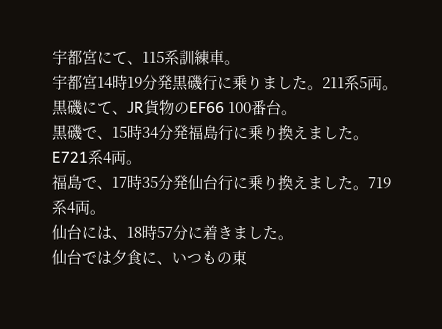宇都宮にて、115系訓練車。
宇都宮14時19分発黒磯行に乗りました。211系5両。
黒磯にて、JR貨物のEF66 100番台。
黒磯で、15時34分発福島行に乗り換えました。E721系4両。
福島で、17時35分発仙台行に乗り換えました。719系4両。
仙台には、18時57分に着きました。
仙台では夕食に、いつもの東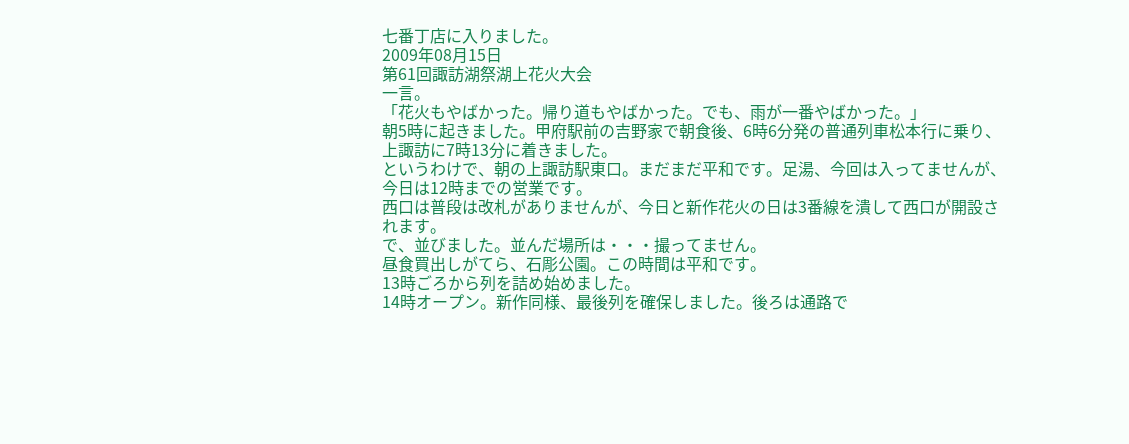七番丁店に入りました。
2009年08月15日
第61回諏訪湖祭湖上花火大会
一言。
「花火もやばかった。帰り道もやばかった。でも、雨が一番やばかった。」
朝5時に起きました。甲府駅前の吉野家で朝食後、6時6分発の普通列車松本行に乗り、上諏訪に7時13分に着きました。
というわけで、朝の上諏訪駅東口。まだまだ平和です。足湯、今回は入ってませんが、今日は12時までの営業です。
西口は普段は改札がありませんが、今日と新作花火の日は3番線を潰して西口が開設されます。
で、並びました。並んだ場所は・・・撮ってません。
昼食買出しがてら、石彫公園。この時間は平和です。
13時ごろから列を詰め始めました。
14時オープン。新作同様、最後列を確保しました。後ろは通路で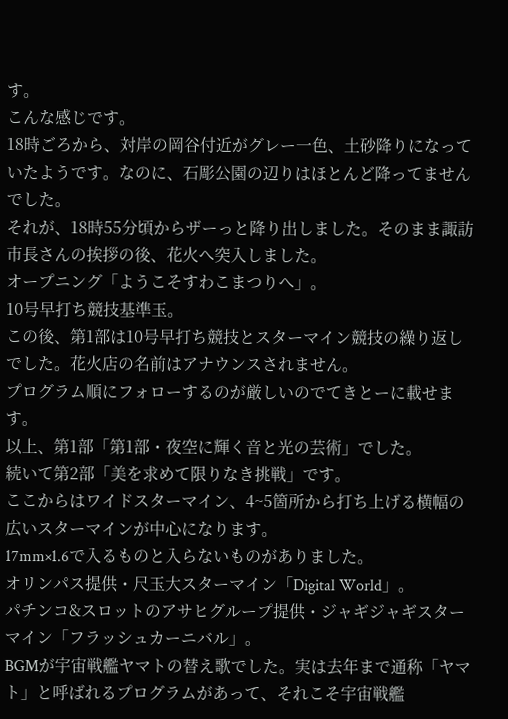す。
こんな感じです。
18時ごろから、対岸の岡谷付近がグレー一色、土砂降りになっていたようです。なのに、石彫公園の辺りはほとんど降ってませんでした。
それが、18時55分頃からザーっと降り出しました。そのまま諏訪市長さんの挨拶の後、花火へ突入しました。
オープニング「ようこそすわこまつりへ」。
10号早打ち競技基準玉。
この後、第1部は10号早打ち競技とスターマイン競技の繰り返しでした。花火店の名前はアナウンスされません。
プログラム順にフォローするのが厳しいのでてきとーに載せます。
以上、第1部「第1部・夜空に輝く音と光の芸術」でした。
続いて第2部「美を求めて限りなき挑戦」です。
ここからはワイドスターマイン、4~5箇所から打ち上げる横幅の広いスターマインが中心になります。
17mm×1.6で入るものと入らないものがありました。
オリンパス提供・尺玉大スターマイン「Digital World」。
パチンコ&スロットのアサヒグループ提供・ジャギジャギスターマイン「フラッシュカーニバル」。
BGMが宇宙戦艦ヤマトの替え歌でした。実は去年まで通称「ヤマト」と呼ばれるプログラムがあって、それこそ宇宙戦艦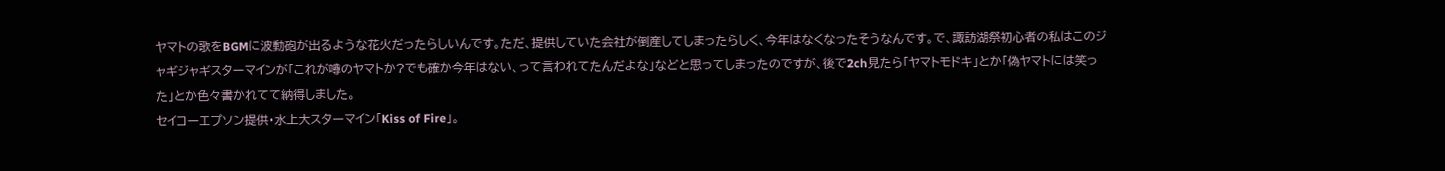ヤマトの歌をBGMに波動砲が出るような花火だったらしいんです。ただ、提供していた会社が倒産してしまったらしく、今年はなくなったそうなんです。で、諏訪湖祭初心者の私はこのジャギジャギスターマインが「これが噂のヤマトか?でも確か今年はない、って言われてたんだよな」などと思ってしまったのですが、後で2ch見たら「ヤマトモドキ」とか「偽ヤマトには笑った」とか色々書かれてて納得しました。
セイコーエプソン提供・水上大スターマイン「Kiss of Fire」。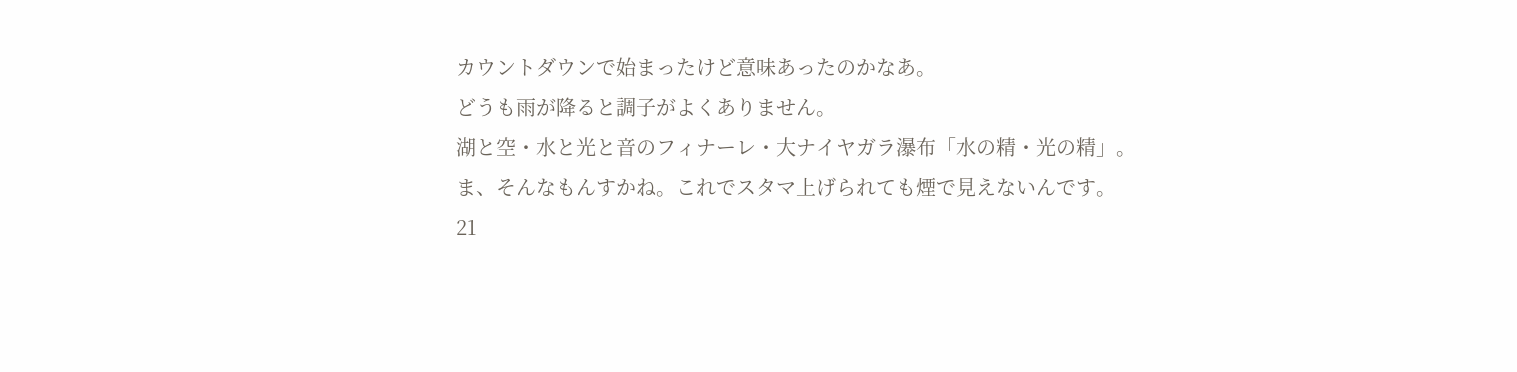カウントダウンで始まったけど意味あったのかなあ。
どうも雨が降ると調子がよくありません。
湖と空・水と光と音のフィナーレ・大ナイヤガラ瀑布「水の精・光の精」。
ま、そんなもんすかね。これでスタマ上げられても煙で見えないんです。
21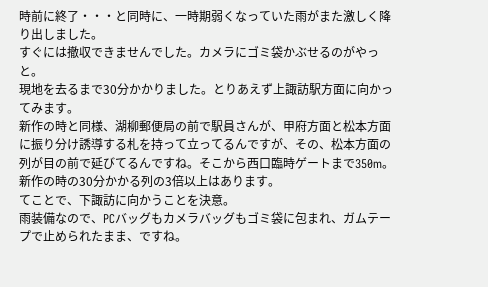時前に終了・・・と同時に、一時期弱くなっていた雨がまた激しく降り出しました。
すぐには撤収できませんでした。カメラにゴミ袋かぶせるのがやっと。
現地を去るまで30分かかりました。とりあえず上諏訪駅方面に向かってみます。
新作の時と同様、湖柳郵便局の前で駅員さんが、甲府方面と松本方面に振り分け誘導する札を持って立ってるんですが、その、松本方面の列が目の前で延びてるんですね。そこから西口臨時ゲートまで350m。新作の時の30分かかる列の3倍以上はあります。
てことで、下諏訪に向かうことを決意。
雨装備なので、PCバッグもカメラバッグもゴミ袋に包まれ、ガムテープで止められたまま、ですね。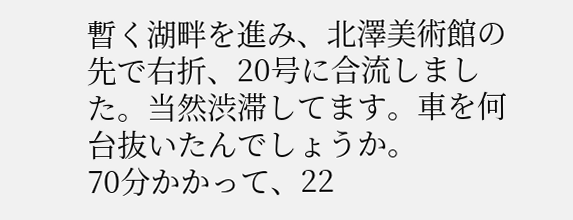暫く湖畔を進み、北澤美術館の先で右折、20号に合流しました。当然渋滞してます。車を何台抜いたんでしょうか。
70分かかって、22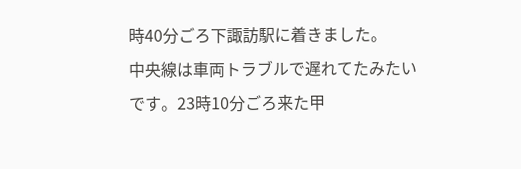時40分ごろ下諏訪駅に着きました。
中央線は車両トラブルで遅れてたみたいです。23時10分ごろ来た甲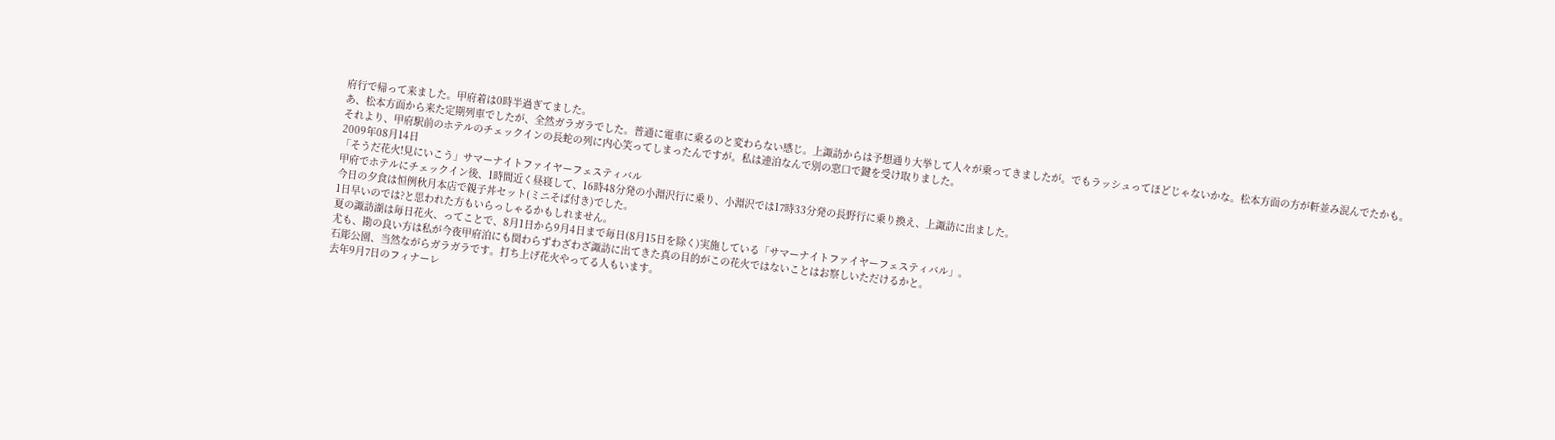府行で帰って来ました。甲府着は0時半過ぎてました。
あ、松本方面から来た定期列車でしたが、全然ガラガラでした。普通に電車に乗るのと変わらない感じ。上諏訪からは予想通り大挙して人々が乗ってきましたが。でもラッシュってほどじゃないかな。松本方面の方が軒並み混んでたかも。
それより、甲府駅前のホテルのチェックインの長蛇の列に内心笑ってしまったんですが。私は連泊なんで別の窓口で鍵を受け取りました。
2009年08月14日
「そうだ花火!見にいこう」サマーナイトファイヤーフェスティバル
甲府でホテルにチェックイン後、1時間近く昼寝して、16時48分発の小淵沢行に乗り、小淵沢では17時33分発の長野行に乗り換え、上諏訪に出ました。
今日の夕食は恒例秋月本店で親子丼セット(ミニそば付き)でした。
1日早いのでは?と思われた方もいらっしゃるかもしれません。
夏の諏訪湖は毎日花火、ってことで、8月1日から9月4日まで毎日(8月15日を除く)実施している「サマーナイトファイヤーフェスティバル」。
尤も、勘の良い方は私が今夜甲府泊にも関わらずわざわざ諏訪に出てきた真の目的がこの花火ではないことはお察しいただけるかと。
石彫公園、当然ながらガラガラです。打ち上げ花火やってる人もいます。
去年9月7日のフィナーレ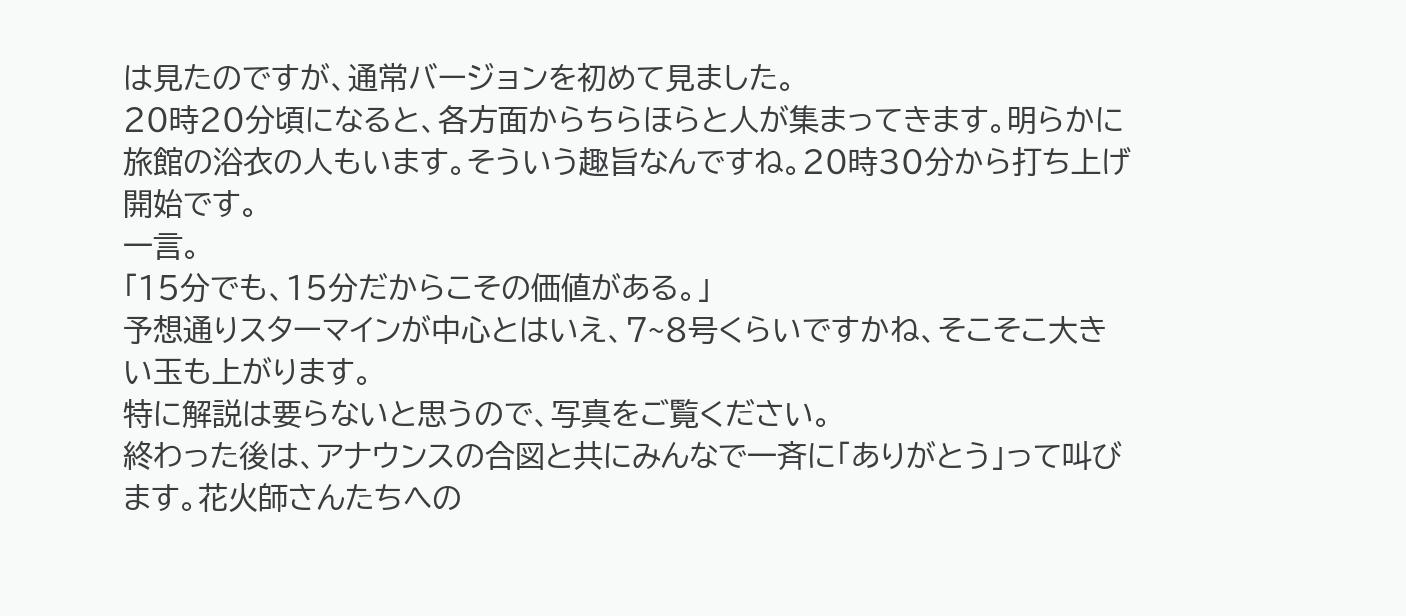は見たのですが、通常バージョンを初めて見ました。
20時20分頃になると、各方面からちらほらと人が集まってきます。明らかに旅館の浴衣の人もいます。そういう趣旨なんですね。20時30分から打ち上げ開始です。
一言。
「15分でも、15分だからこその価値がある。」
予想通りスターマインが中心とはいえ、7~8号くらいですかね、そこそこ大きい玉も上がります。
特に解説は要らないと思うので、写真をご覧ください。
終わった後は、アナウンスの合図と共にみんなで一斉に「ありがとう」って叫びます。花火師さんたちへの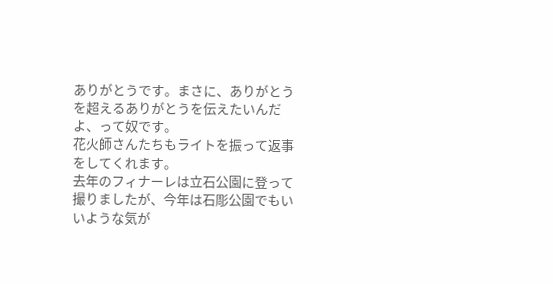ありがとうです。まさに、ありがとうを超えるありがとうを伝えたいんだよ、って奴です。
花火師さんたちもライトを振って返事をしてくれます。
去年のフィナーレは立石公園に登って撮りましたが、今年は石彫公園でもいいような気が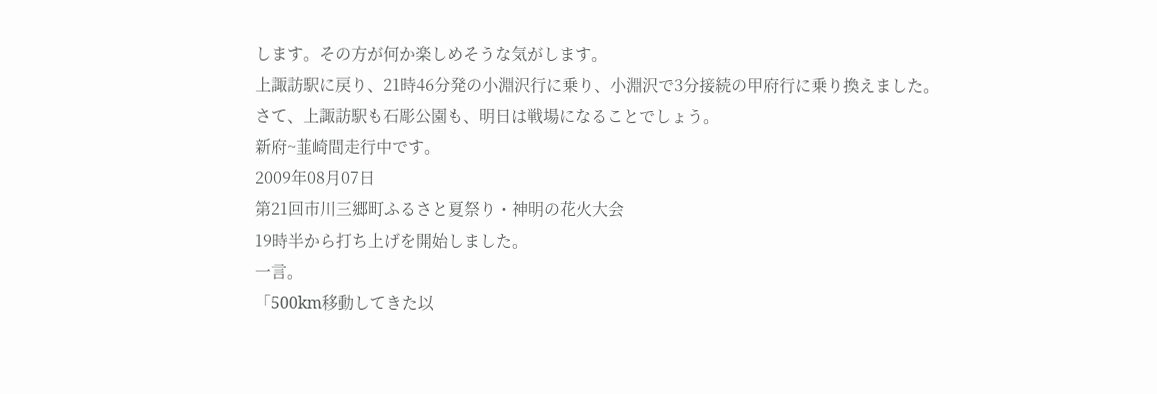します。その方が何か楽しめそうな気がします。
上諏訪駅に戻り、21時46分発の小淵沢行に乗り、小淵沢で3分接続の甲府行に乗り換えました。
さて、上諏訪駅も石彫公園も、明日は戦場になることでしょう。
新府~韮崎間走行中です。
2009年08月07日
第21回市川三郷町ふるさと夏祭り・神明の花火大会
19時半から打ち上げを開始しました。
一言。
「500km移動してきた以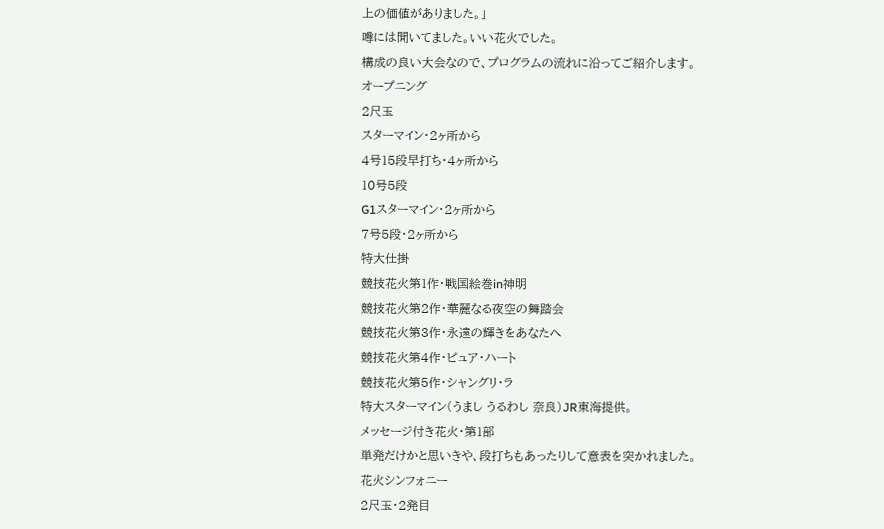上の価値がありました。」
噂には聞いてました。いい花火でした。
構成の良い大会なので、プログラムの流れに沿ってご紹介します。
オープニング
2尺玉
スターマイン・2ヶ所から
4号15段早打ち・4ヶ所から
10号5段
G1スターマイン・2ヶ所から
7号5段・2ヶ所から
特大仕掛
競技花火第1作・戦国絵巻in神明
競技花火第2作・華麗なる夜空の舞踏会
競技花火第3作・永遠の輝きをあなたへ
競技花火第4作・ピュア・ハート
競技花火第5作・シャングリ・ラ
特大スターマイン(うまし うるわし 奈良)JR東海提供。
メッセージ付き花火・第1部
単発だけかと思いきや、段打ちもあったりして意表を突かれました。
花火シンフォニー
2尺玉・2発目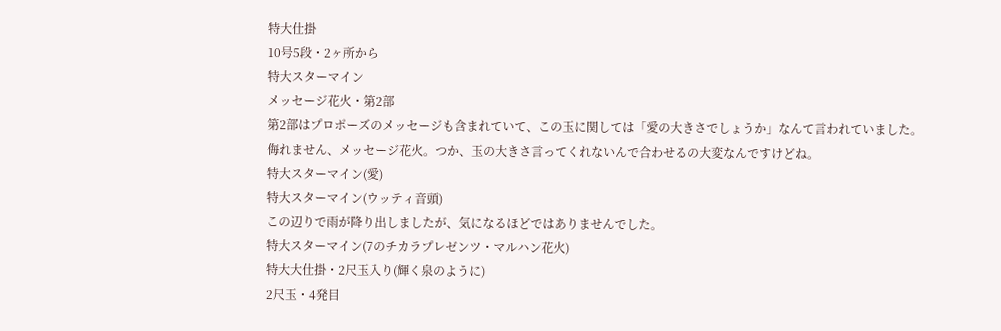特大仕掛
10号5段・2ヶ所から
特大スターマイン
メッセージ花火・第2部
第2部はプロポーズのメッセージも含まれていて、この玉に関しては「愛の大きさでしょうか」なんて言われていました。
侮れません、メッセージ花火。つか、玉の大きさ言ってくれないんで合わせるの大変なんですけどね。
特大スターマイン(愛)
特大スターマイン(ウッティ音頭)
この辺りで雨が降り出しましたが、気になるほどではありませんでした。
特大スターマイン(7のチカラプレゼンツ・マルハン花火)
特大大仕掛・2尺玉入り(輝く泉のように)
2尺玉・4発目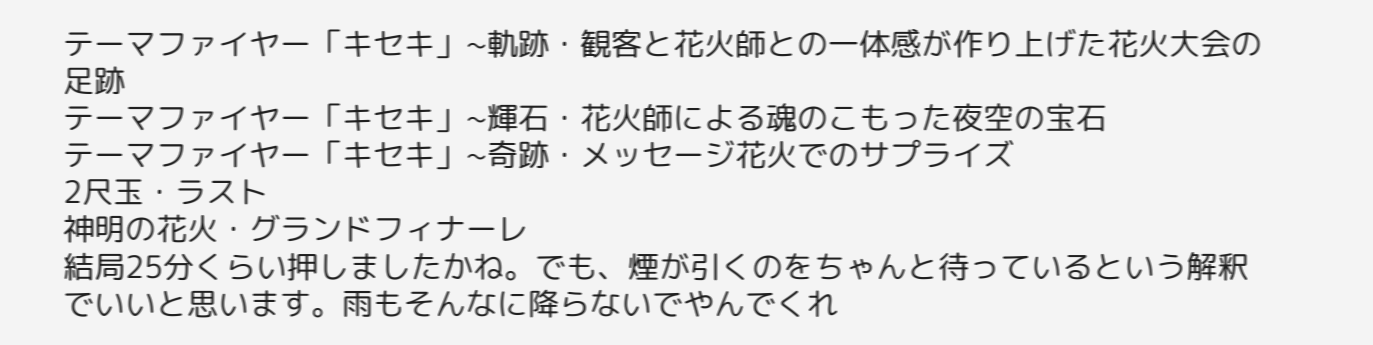テーマファイヤー「キセキ」~軌跡・観客と花火師との一体感が作り上げた花火大会の足跡
テーマファイヤー「キセキ」~輝石・花火師による魂のこもった夜空の宝石
テーマファイヤー「キセキ」~奇跡・メッセージ花火でのサプライズ
2尺玉・ラスト
神明の花火・グランドフィナーレ
結局25分くらい押しましたかね。でも、煙が引くのをちゃんと待っているという解釈でいいと思います。雨もそんなに降らないでやんでくれ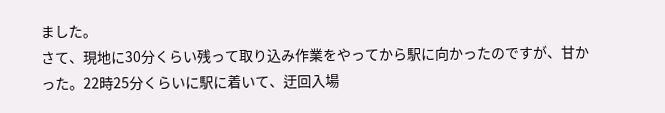ました。
さて、現地に30分くらい残って取り込み作業をやってから駅に向かったのですが、甘かった。22時25分くらいに駅に着いて、迂回入場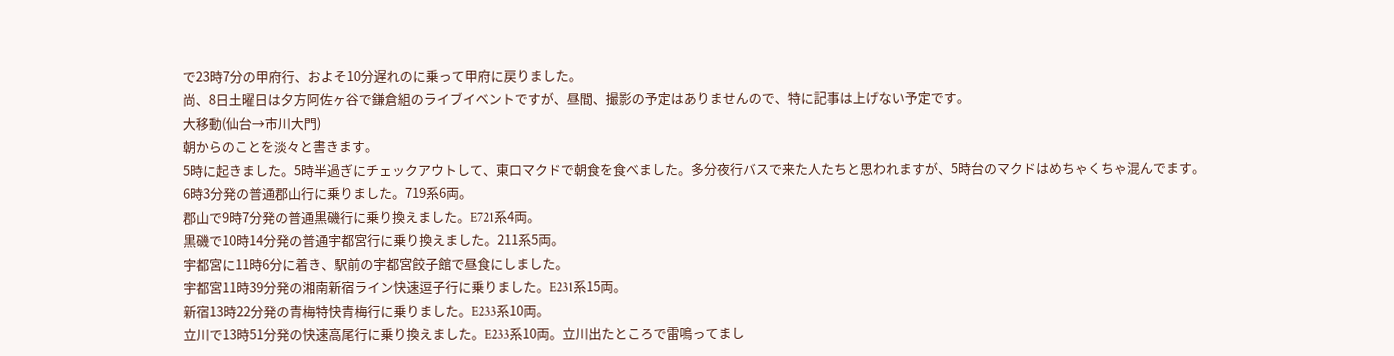で23時7分の甲府行、およそ10分遅れのに乗って甲府に戻りました。
尚、8日土曜日は夕方阿佐ヶ谷で鎌倉組のライブイベントですが、昼間、撮影の予定はありませんので、特に記事は上げない予定です。
大移動(仙台→市川大門)
朝からのことを淡々と書きます。
5時に起きました。5時半過ぎにチェックアウトして、東口マクドで朝食を食べました。多分夜行バスで来た人たちと思われますが、5時台のマクドはめちゃくちゃ混んでます。
6時3分発の普通郡山行に乗りました。719系6両。
郡山で9時7分発の普通黒磯行に乗り換えました。E721系4両。
黒磯で10時14分発の普通宇都宮行に乗り換えました。211系5両。
宇都宮に11時6分に着き、駅前の宇都宮餃子館で昼食にしました。
宇都宮11時39分発の湘南新宿ライン快速逗子行に乗りました。E231系15両。
新宿13時22分発の青梅特快青梅行に乗りました。E233系10両。
立川で13時51分発の快速高尾行に乗り換えました。E233系10両。立川出たところで雷鳴ってまし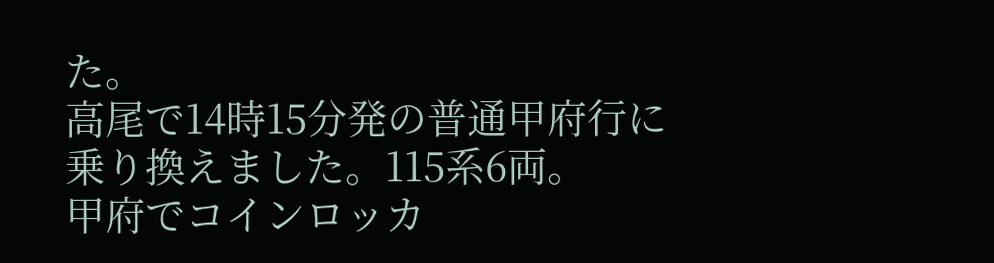た。
高尾で14時15分発の普通甲府行に乗り換えました。115系6両。
甲府でコインロッカ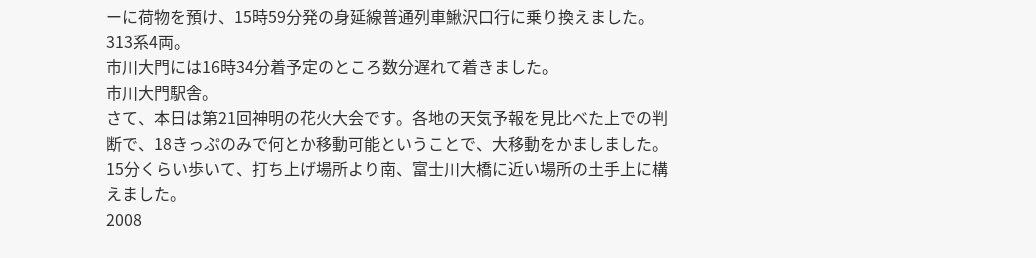ーに荷物を預け、15時59分発の身延線普通列車鰍沢口行に乗り換えました。313系4両。
市川大門には16時34分着予定のところ数分遅れて着きました。
市川大門駅舎。
さて、本日は第21回神明の花火大会です。各地の天気予報を見比べた上での判断で、18きっぷのみで何とか移動可能ということで、大移動をかましました。
15分くらい歩いて、打ち上げ場所より南、富士川大橋に近い場所の土手上に構えました。
2008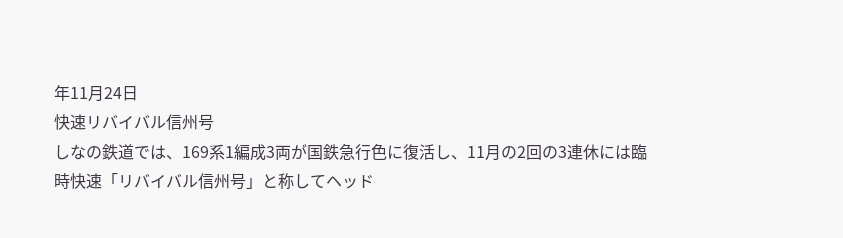年11月24日
快速リバイバル信州号
しなの鉄道では、169系1編成3両が国鉄急行色に復活し、11月の2回の3連休には臨時快速「リバイバル信州号」と称してヘッド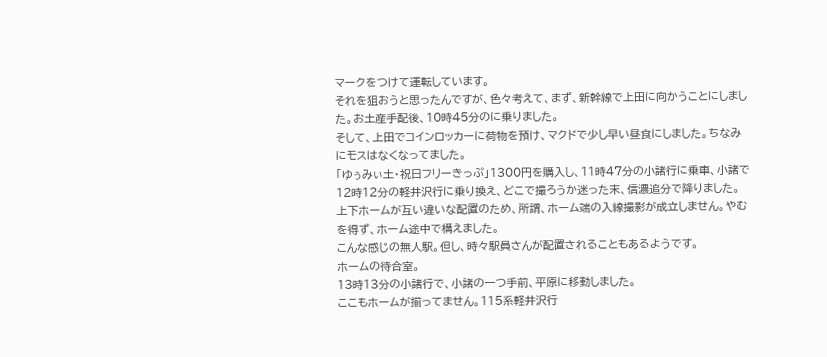マークをつけて運転しています。
それを狙おうと思ったんですが、色々考えて、まず、新幹線で上田に向かうことにしました。お土産手配後、10時45分のに乗りました。
そして、上田でコインロッカーに荷物を預け、マクドで少し早い昼食にしました。ちなみにモスはなくなってました。
「ゆぅみぃ土・祝日フリーきっぷ」1300円を購入し、11時47分の小諸行に乗車、小諸で12時12分の軽井沢行に乗り換え、どこで撮ろうか迷った末、信濃追分で降りました。
上下ホームが互い違いな配置のため、所謂、ホーム端の入線撮影が成立しません。やむを得ず、ホーム途中で構えました。
こんな感じの無人駅。但し、時々駅員さんが配置されることもあるようです。
ホームの待合室。
13時13分の小諸行で、小諸の一つ手前、平原に移動しました。
ここもホームが揃ってません。115系軽井沢行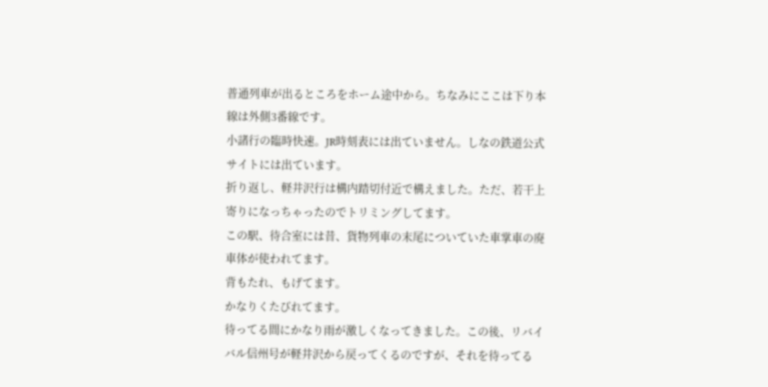普通列車が出るところをホーム途中から。ちなみにここは下り本線は外側3番線です。
小諸行の臨時快速。JR時刻表には出ていません。しなの鉄道公式サイトには出ています。
折り返し、軽井沢行は構内踏切付近で構えました。ただ、若干上寄りになっちゃったのでトリミングしてます。
この駅、待合室には昔、貨物列車の末尾についていた車掌車の廃車体が使われてます。
背もたれ、もげてます。
かなりくたびれてます。
待ってる間にかなり雨が激しくなってきました。この後、リバイバル信州号が軽井沢から戻ってくるのですが、それを待ってる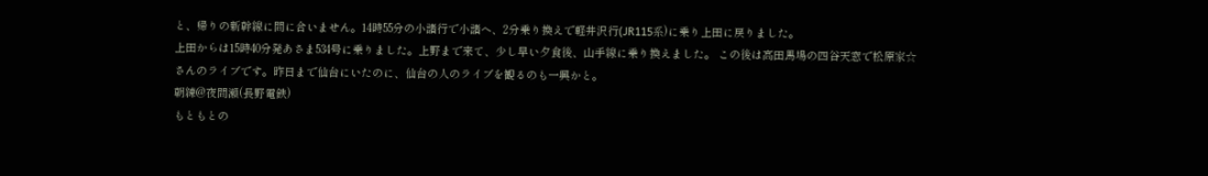と、帰りの新幹線に間に合いません。14時55分の小諸行で小諸へ、2分乗り換えで軽井沢行(JR115系)に乗り上田に戻りました。
上田からは15時40分発あさま534号に乗りました。上野まで来て、少し早い夕食後、山手線に乗り換えました。 この後は高田馬場の四谷天窓で松原家☆さんのライブです。昨日まで仙台にいたのに、仙台の人のライブを観るのも一興かと。
朝練@夜間瀬(長野電鉄)
もともとの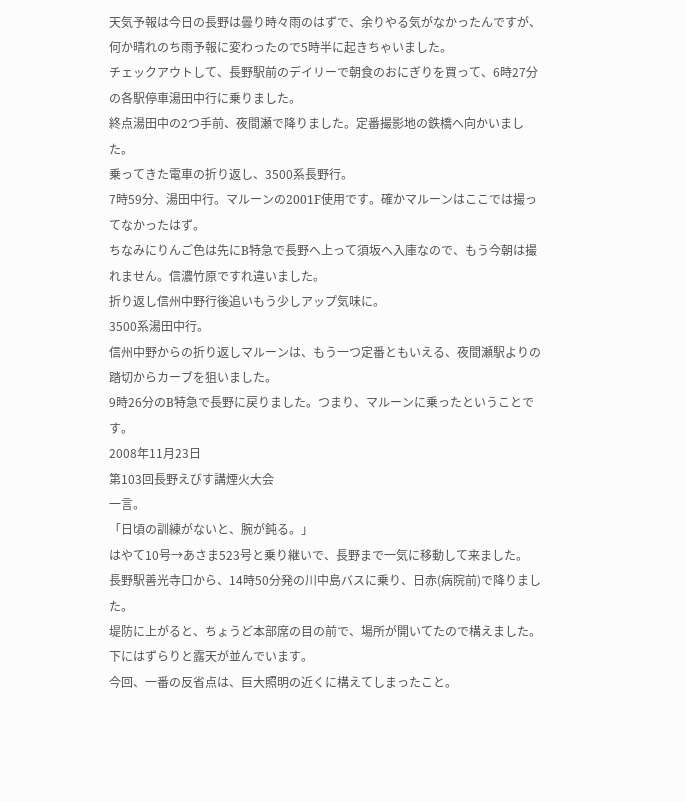天気予報は今日の長野は曇り時々雨のはずで、余りやる気がなかったんですが、何か晴れのち雨予報に変わったので5時半に起きちゃいました。
チェックアウトして、長野駅前のデイリーで朝食のおにぎりを買って、6時27分の各駅停車湯田中行に乗りました。
終点湯田中の2つ手前、夜間瀬で降りました。定番撮影地の鉄橋へ向かいました。
乗ってきた電車の折り返し、3500系長野行。
7時59分、湯田中行。マルーンの2001F使用です。確かマルーンはここでは撮ってなかったはず。
ちなみにりんご色は先にB特急で長野へ上って須坂へ入庫なので、もう今朝は撮れません。信濃竹原ですれ違いました。
折り返し信州中野行後追いもう少しアップ気味に。
3500系湯田中行。
信州中野からの折り返しマルーンは、もう一つ定番ともいえる、夜間瀬駅よりの踏切からカーブを狙いました。
9時26分のB特急で長野に戻りました。つまり、マルーンに乗ったということです。
2008年11月23日
第103回長野えびす講煙火大会
一言。
「日頃の訓練がないと、腕が鈍る。」
はやて10号→あさま523号と乗り継いで、長野まで一気に移動して来ました。
長野駅善光寺口から、14時50分発の川中島バスに乗り、日赤(病院前)で降りました。
堤防に上がると、ちょうど本部席の目の前で、場所が開いてたので構えました。
下にはずらりと露天が並んでいます。
今回、一番の反省点は、巨大照明の近くに構えてしまったこと。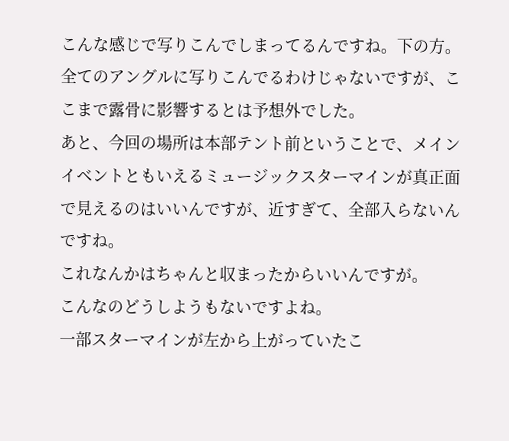こんな感じで写りこんでしまってるんですね。下の方。
全てのアングルに写りこんでるわけじゃないですが、ここまで露骨に影響するとは予想外でした。
あと、今回の場所は本部テント前ということで、メインイベントともいえるミュージックスターマインが真正面で見えるのはいいんですが、近すぎて、全部入らないんですね。
これなんかはちゃんと収まったからいいんですが。
こんなのどうしようもないですよね。
一部スターマインが左から上がっていたこ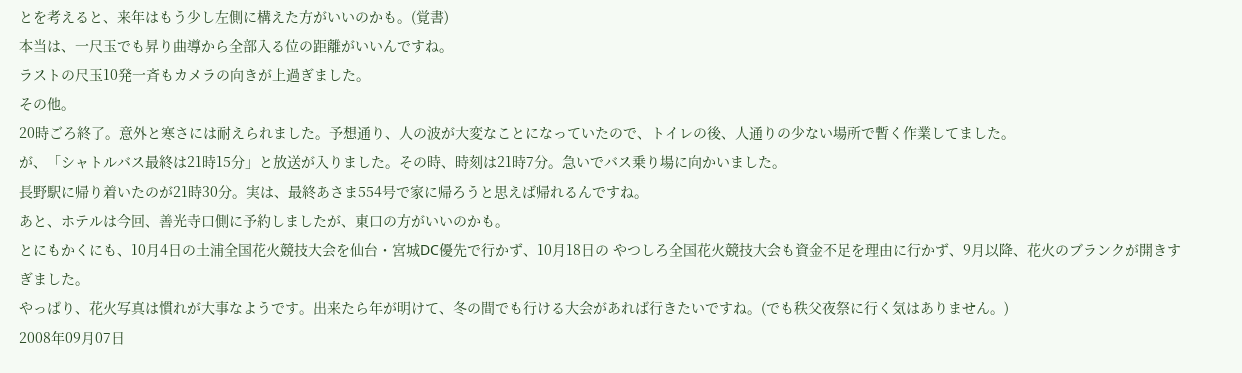とを考えると、来年はもう少し左側に構えた方がいいのかも。(覚書)
本当は、一尺玉でも昇り曲導から全部入る位の距離がいいんですね。
ラストの尺玉10発一斉もカメラの向きが上過ぎました。
その他。
20時ごろ終了。意外と寒さには耐えられました。予想通り、人の波が大変なことになっていたので、トイレの後、人通りの少ない場所で暫く作業してました。
が、「シャトルバス最終は21時15分」と放送が入りました。その時、時刻は21時7分。急いでバス乗り場に向かいました。
長野駅に帰り着いたのが21時30分。実は、最終あさま554号で家に帰ろうと思えば帰れるんですね。
あと、ホテルは今回、善光寺口側に予約しましたが、東口の方がいいのかも。
とにもかくにも、10月4日の土浦全国花火競技大会を仙台・宮城DC優先で行かず、10月18日の やつしろ全国花火競技大会も資金不足を理由に行かず、9月以降、花火のブランクが開きすぎました。
やっぱり、花火写真は慣れが大事なようです。出来たら年が明けて、冬の間でも行ける大会があれば行きたいですね。(でも秩父夜祭に行く気はありません。)
2008年09月07日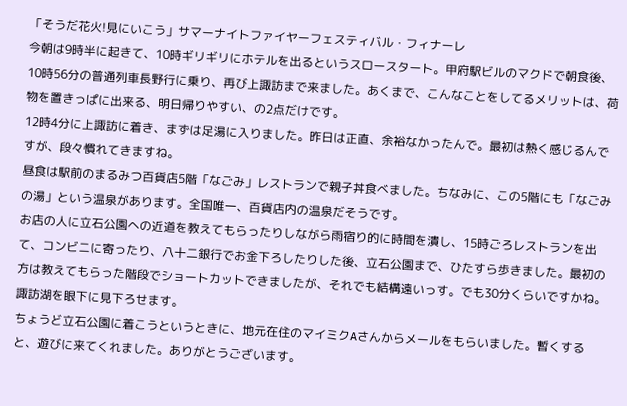「そうだ花火!見にいこう」サマーナイトファイヤーフェスティバル・フィナーレ
今朝は9時半に起きて、10時ギリギリにホテルを出るというスロースタート。甲府駅ビルのマクドで朝食後、10時56分の普通列車長野行に乗り、再び上諏訪まで来ました。あくまで、こんなことをしてるメリットは、荷物を置きっぱに出来る、明日帰りやすい、の2点だけです。
12時4分に上諏訪に着き、まずは足湯に入りました。昨日は正直、余裕なかったんで。最初は熱く感じるんですが、段々慣れてきますね。
昼食は駅前のまるみつ百貨店5階「なごみ」レストランで親子丼食べました。ちなみに、この5階にも「なごみの湯」という温泉があります。全国唯一、百貨店内の温泉だそうです。
お店の人に立石公園への近道を教えてもらったりしながら雨宿り的に時間を潰し、15時ごろレストランを出て、コンビニに寄ったり、八十二銀行でお金下ろしたりした後、立石公園まで、ひたすら歩きました。最初の方は教えてもらった階段でショートカットできましたが、それでも結構遠いっす。でも30分くらいですかね。
諏訪湖を眼下に見下ろせます。
ちょうど立石公園に着こうというときに、地元在住のマイミクAさんからメールをもらいました。暫くすると、遊びに来てくれました。ありがとうございます。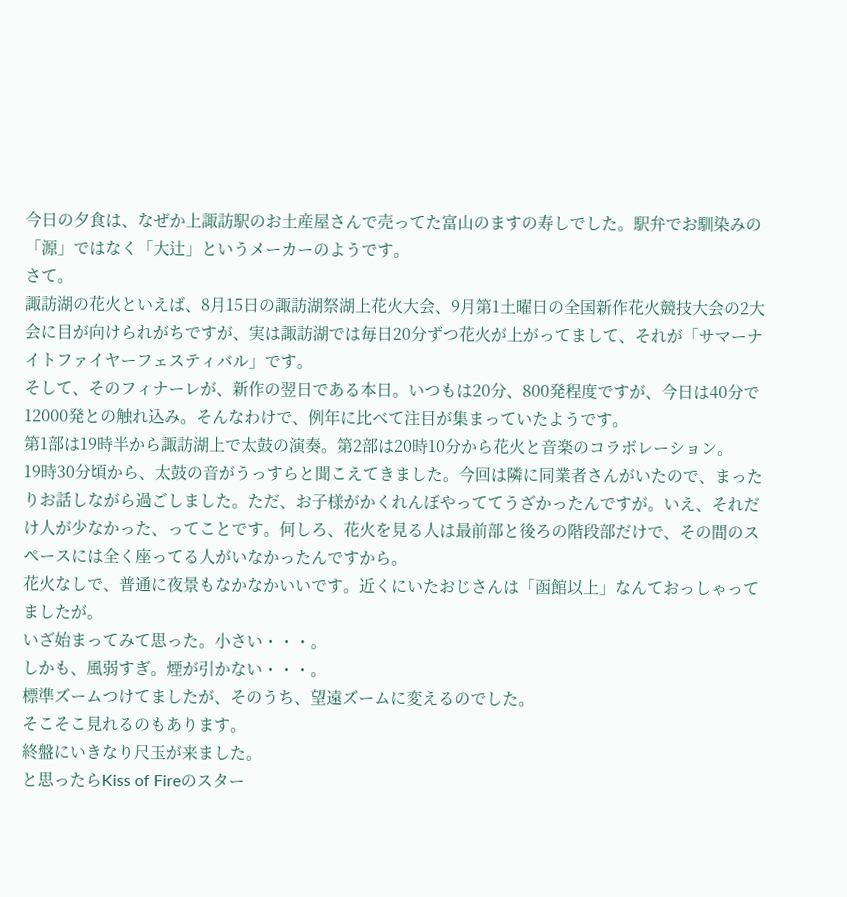今日の夕食は、なぜか上諏訪駅のお土産屋さんで売ってた富山のますの寿しでした。駅弁でお馴染みの「源」ではなく「大辻」というメーカーのようです。
さて。
諏訪湖の花火といえば、8月15日の諏訪湖祭湖上花火大会、9月第1土曜日の全国新作花火競技大会の2大会に目が向けられがちですが、実は諏訪湖では毎日20分ずつ花火が上がってまして、それが「サマーナイトファイヤーフェスティバル」です。
そして、そのフィナーレが、新作の翌日である本日。いつもは20分、800発程度ですが、今日は40分で12000発との触れ込み。そんなわけで、例年に比べて注目が集まっていたようです。
第1部は19時半から諏訪湖上で太鼓の演奏。第2部は20時10分から花火と音楽のコラボレーション。
19時30分頃から、太鼓の音がうっすらと聞こえてきました。今回は隣に同業者さんがいたので、まったりお話しながら過ごしました。ただ、お子様がかくれんぼやっててうざかったんですが。いえ、それだけ人が少なかった、ってことです。何しろ、花火を見る人は最前部と後ろの階段部だけで、その間のスペースには全く座ってる人がいなかったんですから。
花火なしで、普通に夜景もなかなかいいです。近くにいたおじさんは「函館以上」なんておっしゃってましたが。
いざ始まってみて思った。小さい・・・。
しかも、風弱すぎ。煙が引かない・・・。
標準ズームつけてましたが、そのうち、望遠ズームに変えるのでした。
そこそこ見れるのもあります。
終盤にいきなり尺玉が来ました。
と思ったらKiss of Fireのスター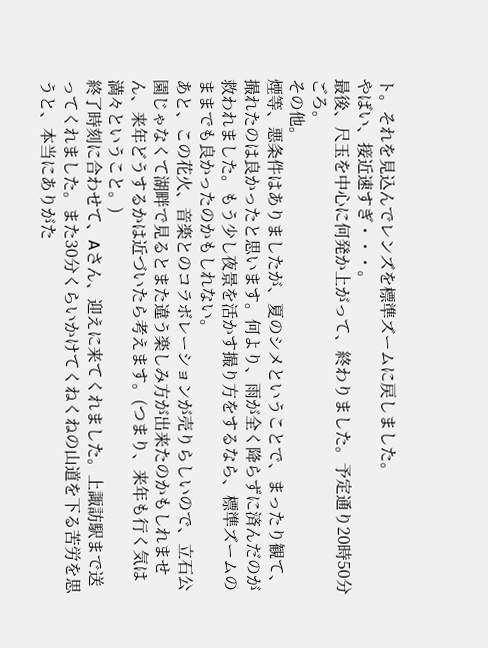ト。それを見込んでレンズを標準ズームに戻しました。
やばい、接近速すぎ・・・。
最後、尺玉を中心に何発か上がって、終わりました。予定通り20時50分ごろ。
その他。
煙等、悪条件はありましたが、夏のシメということで、まったり観て、撮れたのは良かったと思います。何より、雨が全く降らずに済んだのが救われました。もう少し夜景を活かす撮り方をするなら、標準ズームのままでも良かったのかもしれない。
あと、この花火、音楽とのコラボレーションが売りらしいので、立石公園じゃなくて湖畔で見るとまた違う楽しみ方が出来たのかもしれません、来年どうするかは近づいたら考えます。(つまり、来年も行く気は満々ということ。)
終了時刻に合わせて、Aさん、迎えに来てくれました。上諏訪駅まで送ってくれました。また30分くらいかけてくねくねの山道を下る苦労を思うと、本当にありがた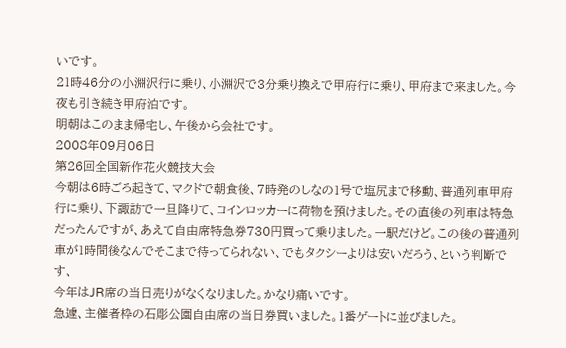いです。
21時46分の小淵沢行に乗り、小淵沢で3分乗り換えで甲府行に乗り、甲府まで来ました。今夜も引き続き甲府泊です。
明朝はこのまま帰宅し、午後から会社です。
2008年09月06日
第26回全国新作花火競技大会
今朝は6時ごろ起きて、マクドで朝食後、7時発のしなの1号で塩尻まで移動、普通列車甲府行に乗り、下諏訪で一旦降りて、コインロッカーに荷物を預けました。その直後の列車は特急だったんですが、あえて自由席特急券730円買って乗りました。一駅だけど。この後の普通列車が1時間後なんでそこまで待ってられない、でもタクシーよりは安いだろう、という判断です、
今年はJR席の当日売りがなくなりました。かなり痛いです。
急遽、主催者枠の石彫公園自由席の当日券買いました。1番ゲートに並びました。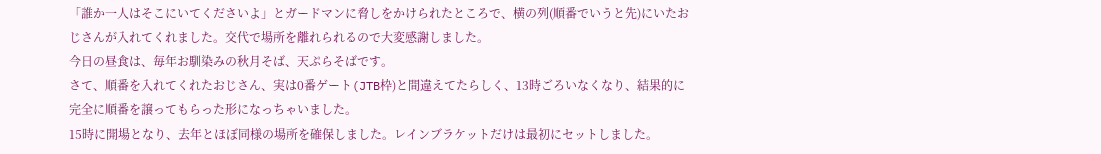「誰か一人はそこにいてくださいよ」とガードマンに脅しをかけられたところで、横の列(順番でいうと先)にいたおじさんが入れてくれました。交代で場所を離れられるので大変感謝しました。
今日の昼食は、毎年お馴染みの秋月そば、天ぷらそばです。
さて、順番を入れてくれたおじさん、実は0番ゲート(JTB枠)と間違えてたらしく、13時ごろいなくなり、結果的に完全に順番を譲ってもらった形になっちゃいました。
15時に開場となり、去年とほぼ同様の場所を確保しました。レインブラケットだけは最初にセットしました。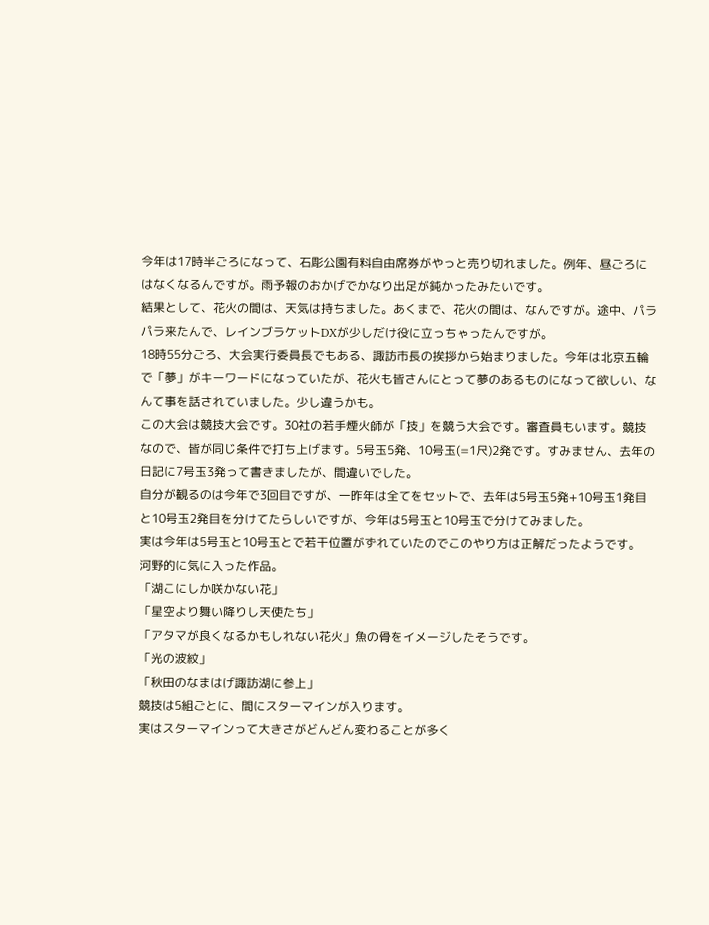今年は17時半ごろになって、石彫公園有料自由席券がやっと売り切れました。例年、昼ごろにはなくなるんですが。雨予報のおかげでかなり出足が鈍かったみたいです。
結果として、花火の間は、天気は持ちました。あくまで、花火の間は、なんですが。途中、パラパラ来たんで、レインブラケットDXが少しだけ役に立っちゃったんですが。
18時55分ごろ、大会実行委員長でもある、諏訪市長の挨拶から始まりました。今年は北京五輪で「夢」がキーワードになっていたが、花火も皆さんにとって夢のあるものになって欲しい、なんて事を話されていました。少し違うかも。
この大会は競技大会です。30社の若手煙火師が「技」を競う大会です。審査員もいます。競技なので、皆が同じ条件で打ち上げます。5号玉5発、10号玉(=1尺)2発です。すみません、去年の日記に7号玉3発って書きましたが、間違いでした。
自分が観るのは今年で3回目ですが、一昨年は全てをセットで、去年は5号玉5発+10号玉1発目と10号玉2発目を分けてたらしいですが、今年は5号玉と10号玉で分けてみました。
実は今年は5号玉と10号玉とで若干位置がずれていたのでこのやり方は正解だったようです。
河野的に気に入った作品。
「湖こにしか咲かない花」
「星空より舞い降りし天使たち」
「アタマが良くなるかもしれない花火」魚の骨をイメージしたそうです。
「光の波紋」
「秋田のなまはげ諏訪湖に参上」
競技は5組ごとに、間にスターマインが入ります。
実はスターマインって大きさがどんどん変わることが多く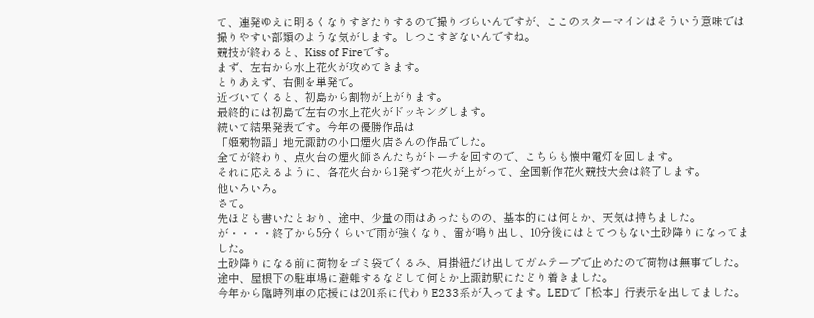て、連発ゆえに明るくなりすぎたりするので撮りづらいんですが、ここのスターマインはそういう意味では撮りやすい部類のような気がします。しつこすぎないんですね。
競技が終わると、Kiss of Fireです。
まず、左右から水上花火が攻めてきます。
とりあえず、右側を単発で。
近づいてくると、初島から割物が上がります。
最終的には初島で左右の水上花火がドッキングします。
続いて結果発表です。今年の優勝作品は
「姫菊物語」地元諏訪の小口煙火店さんの作品でした。
全てが終わり、点火台の煙火師さんたちがトーチを回すので、こちらも懐中電灯を回します。
それに応えるように、各花火台から1発ずつ花火が上がって、全国新作花火競技大会は終了します。
他いろいろ。
さて。
先ほども書いたとおり、途中、少量の雨はあったものの、基本的には何とか、天気は持ちました。
が・・・・終了から5分くらいで雨が強くなり、雷が鳴り出し、10分後にはとてつもない土砂降りになってました。
土砂降りになる前に荷物をゴミ袋でくるみ、肩掛紐だけ出してガムテープで止めたので荷物は無事でした。途中、屋根下の駐車場に避難するなどして何とか上諏訪駅にたどり着きました。
今年から臨時列車の応援には201系に代わりE233系が入ってます。LEDで「松本」行表示を出してました。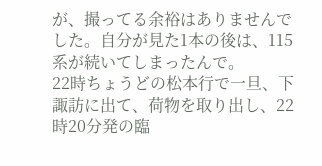が、撮ってる余裕はありませんでした。自分が見た1本の後は、115系が続いてしまったんで。
22時ちょうどの松本行で一旦、下諏訪に出て、荷物を取り出し、22時20分発の臨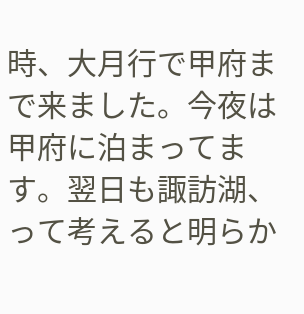時、大月行で甲府まで来ました。今夜は甲府に泊まってます。翌日も諏訪湖、って考えると明らか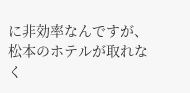に非効率なんですが、松本のホテルが取れなく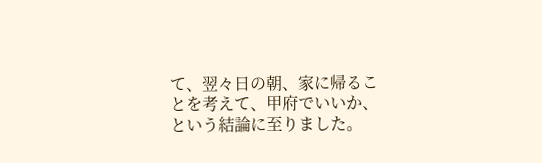て、翌々日の朝、家に帰ることを考えて、甲府でいいか、という結論に至りました。